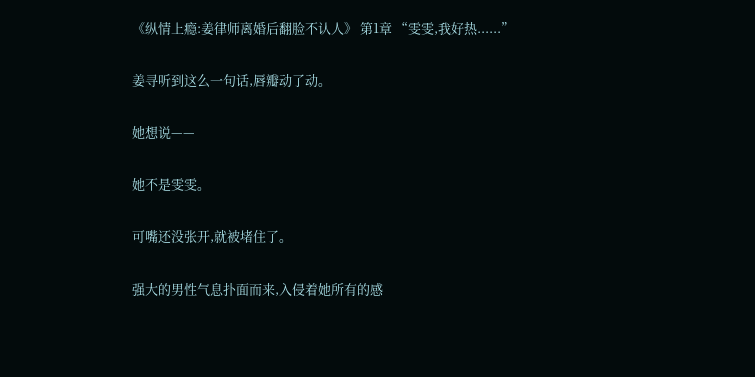《纵情上瘾:姜律师离婚后翻脸不认人》 第1章 “雯雯,我好热......”

姜寻听到这么一句话,唇瓣动了动。

她想说——

她不是雯雯。

可嘴还没张开,就被堵住了。

强大的男性气息扑面而来,入侵着她所有的感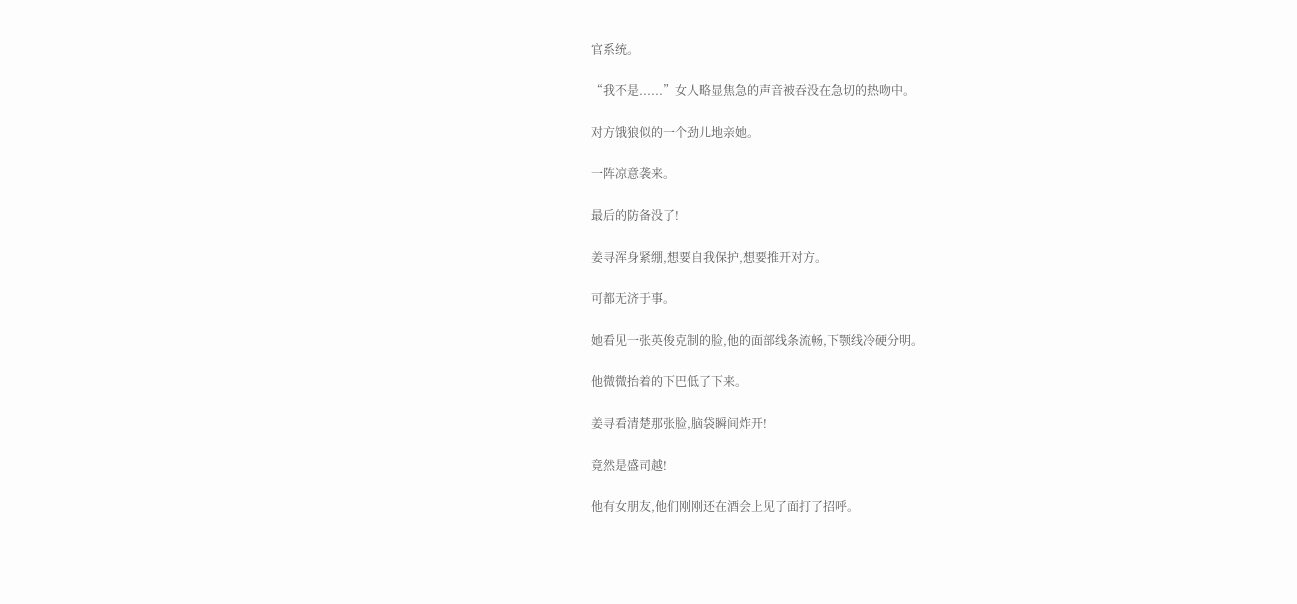官系统。

“我不是......”女人略显焦急的声音被吞没在急切的热吻中。

对方饿狼似的一个劲儿地亲她。

一阵凉意袭来。

最后的防备没了!

姜寻浑身紧绷,想要自我保护,想要推开对方。

可都无济于事。

她看见一张英俊克制的脸,他的面部线条流畅,下颚线冷硬分明。

他微微抬着的下巴低了下来。

姜寻看清楚那张脸,脑袋瞬间炸开!

竟然是盛司越!

他有女朋友,他们刚刚还在酒会上见了面打了招呼。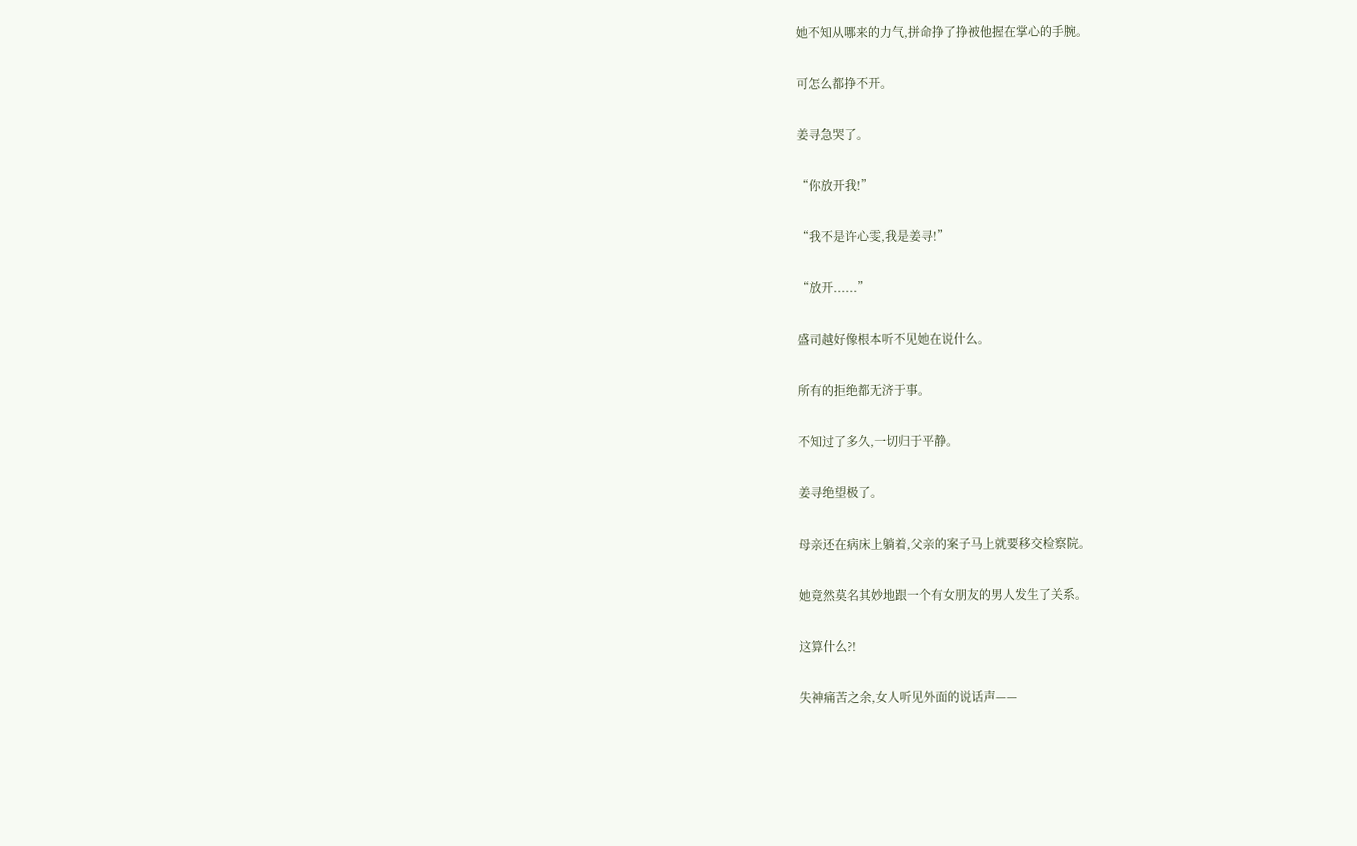她不知从哪来的力气,拼命挣了挣被他握在掌心的手腕。

可怎么都挣不开。

姜寻急哭了。

“你放开我!”

“我不是许心雯,我是姜寻!”

“放开......”

盛司越好像根本听不见她在说什么。

所有的拒绝都无济于事。

不知过了多久,一切归于平静。

姜寻绝望极了。

母亲还在病床上躺着,父亲的案子马上就要移交检察院。

她竟然莫名其妙地跟一个有女朋友的男人发生了关系。

这算什么?!

失神痛苦之余,女人听见外面的说话声——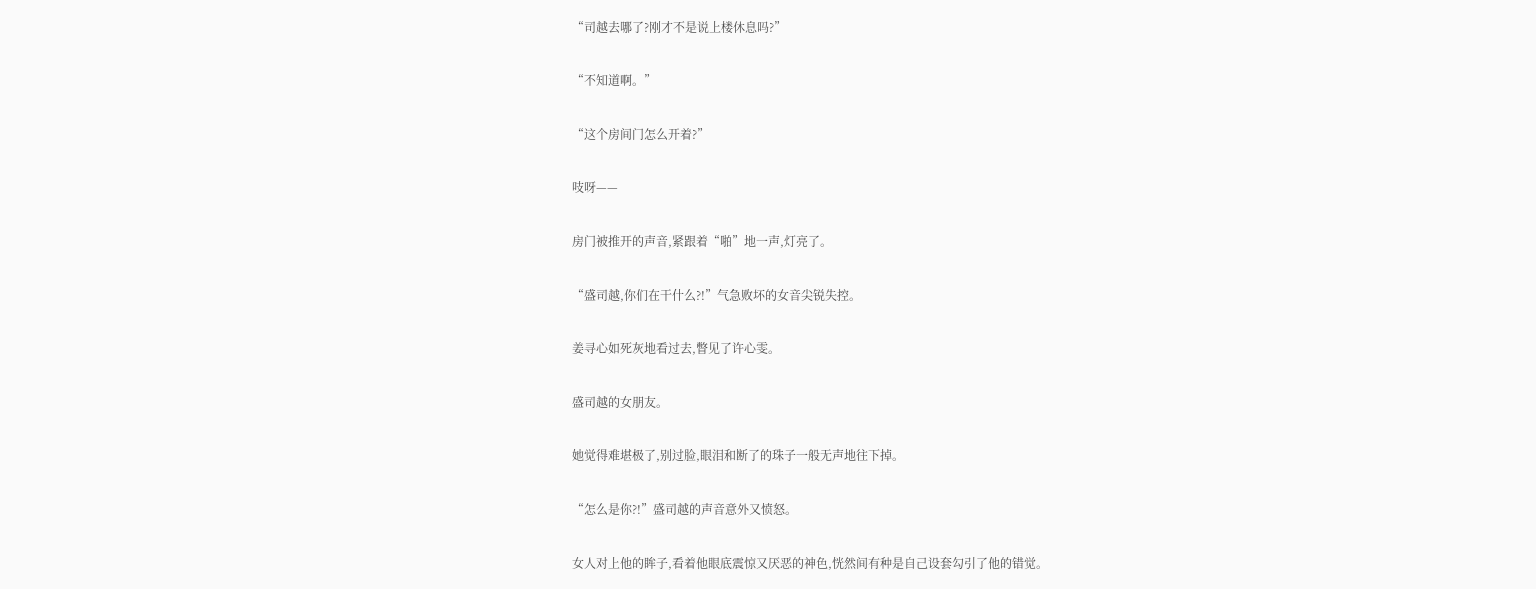“司越去哪了?刚才不是说上楼休息吗?”

“不知道啊。”

“这个房间门怎么开着?”

吱呀——

房门被推开的声音,紧跟着“啪”地一声,灯亮了。

“盛司越,你们在干什么?!”气急败坏的女音尖锐失控。

姜寻心如死灰地看过去,瞥见了许心雯。

盛司越的女朋友。

她觉得难堪极了,别过脸,眼泪和断了的珠子一般无声地往下掉。

“怎么是你?!”盛司越的声音意外又愤怒。

女人对上他的眸子,看着他眼底震惊又厌恶的神色,恍然间有种是自己设套勾引了他的错觉。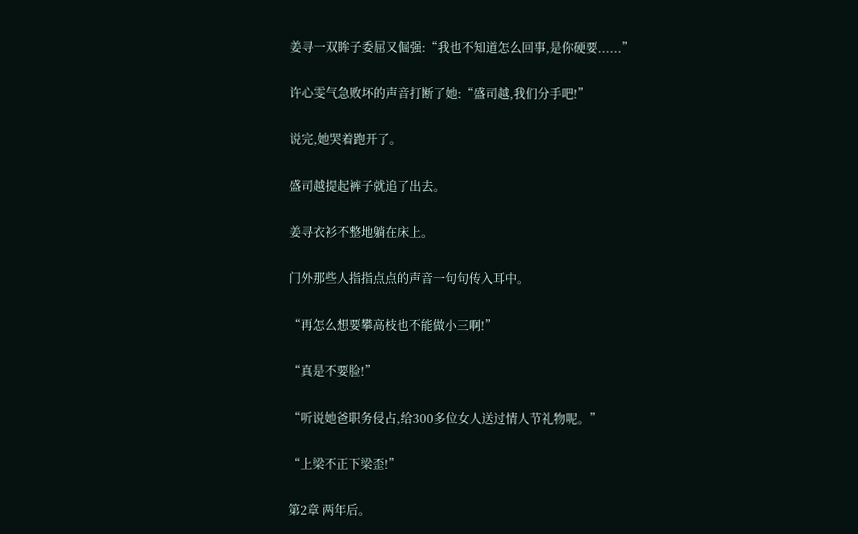姜寻一双眸子委屈又倔强:“我也不知道怎么回事,是你硬要......”

许心雯气急败坏的声音打断了她:“盛司越,我们分手吧!”

说完,她哭着跑开了。

盛司越提起裤子就追了出去。

姜寻衣衫不整地躺在床上。

门外那些人指指点点的声音一句句传入耳中。

“再怎么想要攀高枝也不能做小三啊!”

“真是不要脸!”

“听说她爸职务侵占,给300多位女人送过情人节礼物呢。”

“上梁不正下梁歪!”

第2章 两年后。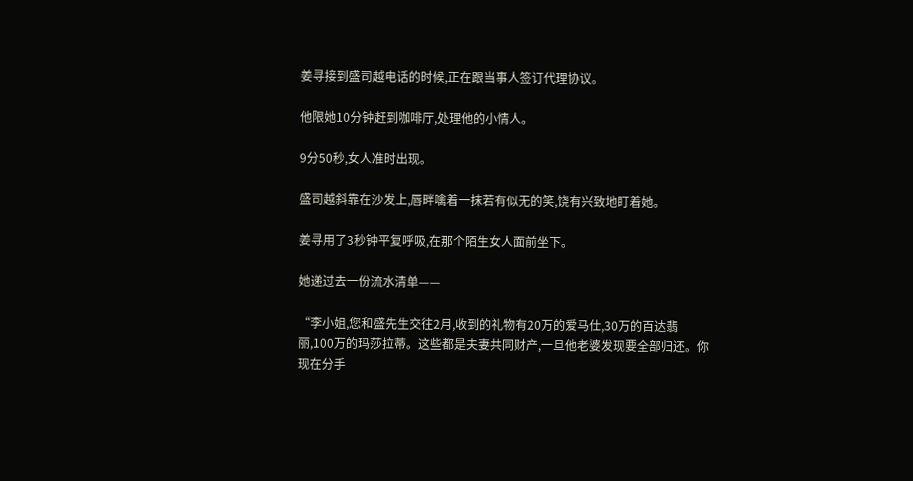姜寻接到盛司越电话的时候,正在跟当事人签订代理协议。

他限她10分钟赶到咖啡厅,处理他的小情人。

9分50秒,女人准时出现。

盛司越斜靠在沙发上,唇畔噙着一抹若有似无的笑,饶有兴致地盯着她。

姜寻用了3秒钟平复呼吸,在那个陌生女人面前坐下。

她递过去一份流水清单——

“李小姐,您和盛先生交往2月,收到的礼物有20万的爱马仕,30万的百达翡丽,100万的玛莎拉蒂。这些都是夫妻共同财产,一旦他老婆发现要全部归还。你现在分手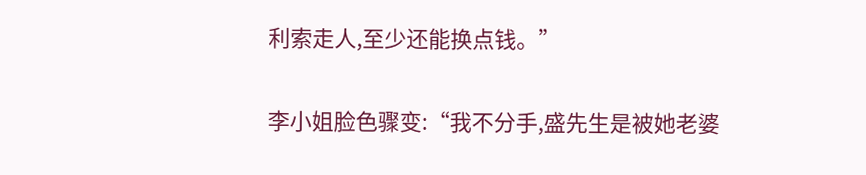利索走人,至少还能换点钱。”

李小姐脸色骤变:“我不分手,盛先生是被她老婆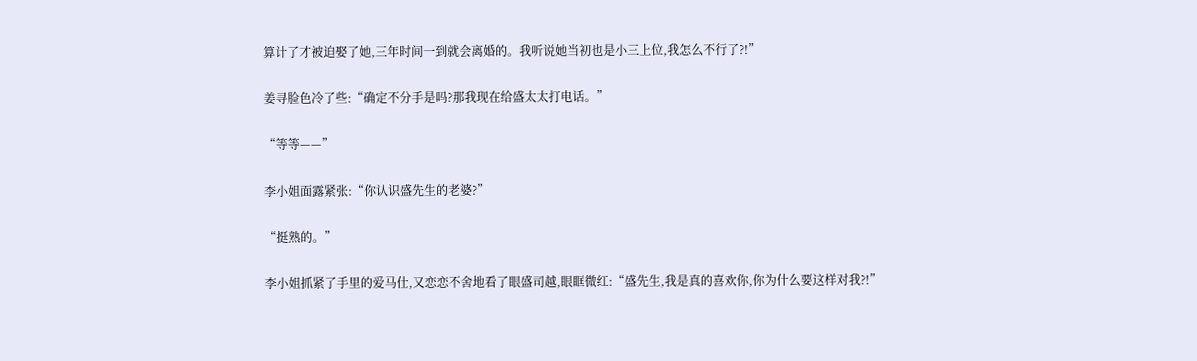算计了才被迫娶了她,三年时间一到就会离婚的。我听说她当初也是小三上位,我怎么不行了?!”

姜寻脸色冷了些:“确定不分手是吗?那我现在给盛太太打电话。”

“等等——”

李小姐面露紧张:“你认识盛先生的老婆?”

“挺熟的。”

李小姐抓紧了手里的爱马仕,又恋恋不舍地看了眼盛司越,眼眶微红:“盛先生,我是真的喜欢你,你为什么要这样对我?!”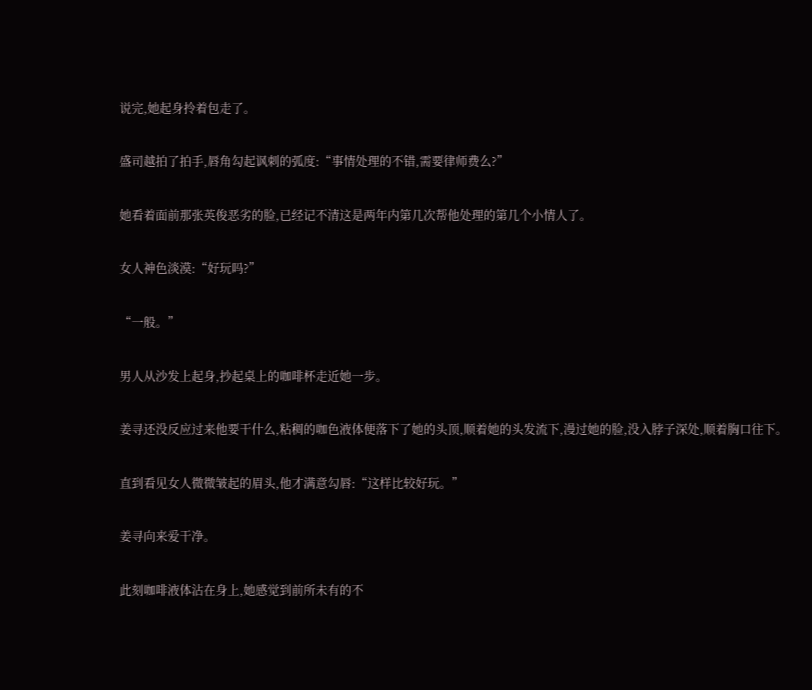说完,她起身拎着包走了。

盛司越拍了拍手,唇角勾起讽刺的弧度:“事情处理的不错,需要律师费么?”

她看着面前那张英俊恶劣的脸,已经记不清这是两年内第几次帮他处理的第几个小情人了。

女人神色淡漠:“好玩吗?”

“一般。”

男人从沙发上起身,抄起桌上的咖啡杯走近她一步。

姜寻还没反应过来他要干什么,粘稠的咖色液体便落下了她的头顶,顺着她的头发流下,漫过她的脸,没入脖子深处,顺着胸口往下。

直到看见女人微微皱起的眉头,他才满意勾唇:“这样比较好玩。”

姜寻向来爱干净。

此刻咖啡液体沾在身上,她感觉到前所未有的不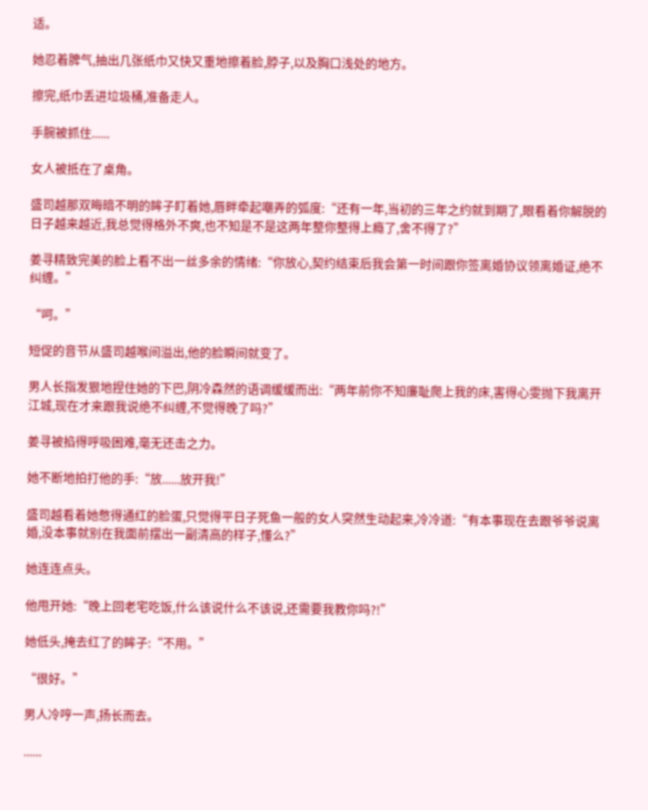适。

她忍着脾气,抽出几张纸巾又快又重地擦着脸,脖子,以及胸口浅处的地方。

擦完,纸巾丢进垃圾桶,准备走人。

手腕被抓住......

女人被抵在了桌角。

盛司越那双晦暗不明的眸子盯着她,唇畔牵起嘲弄的弧度:“还有一年,当初的三年之约就到期了,眼看着你解脱的日子越来越近,我总觉得格外不爽,也不知是不是这两年整你整得上瘾了,舍不得了?”

姜寻精致完美的脸上看不出一丝多余的情绪:“你放心,契约结束后我会第一时间跟你签离婚协议领离婚证,绝不纠缠。”

“呵。”

短促的音节从盛司越喉间溢出,他的脸瞬间就变了。

男人长指发狠地捏住她的下巴,阴冷森然的语调缓缓而出:“两年前你不知廉耻爬上我的床,害得心雯抛下我离开江城,现在才来跟我说绝不纠缠,不觉得晚了吗?”

姜寻被掐得呼吸困难,毫无还击之力。

她不断地拍打他的手:“放......放开我!”

盛司越看着她憋得通红的脸蛋,只觉得平日子死鱼一般的女人突然生动起来,冷冷道:“有本事现在去跟爷爷说离婚,没本事就别在我面前摆出一副清高的样子,懂么?”

她连连点头。

他甩开她:“晚上回老宅吃饭,什么该说什么不该说,还需要我教你吗?!”

她低头,掩去红了的眸子:“不用。”

“很好。”

男人冷哼一声,扬长而去。

......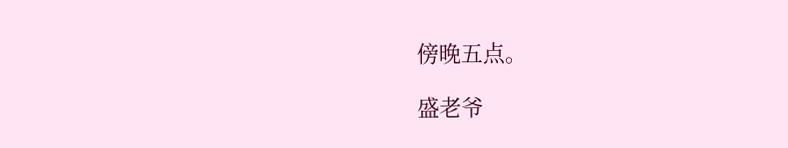傍晚五点。

盛老爷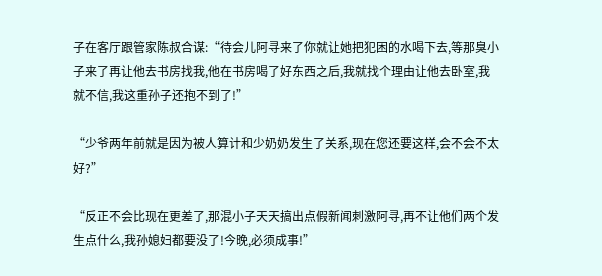子在客厅跟管家陈叔合谋:“待会儿阿寻来了你就让她把犯困的水喝下去,等那臭小子来了再让他去书房找我,他在书房喝了好东西之后,我就找个理由让他去卧室,我就不信,我这重孙子还抱不到了!”

“少爷两年前就是因为被人算计和少奶奶发生了关系,现在您还要这样,会不会不太好?”

“反正不会比现在更差了,那混小子天天搞出点假新闻刺激阿寻,再不让他们两个发生点什么,我孙媳妇都要没了!今晚,必须成事!”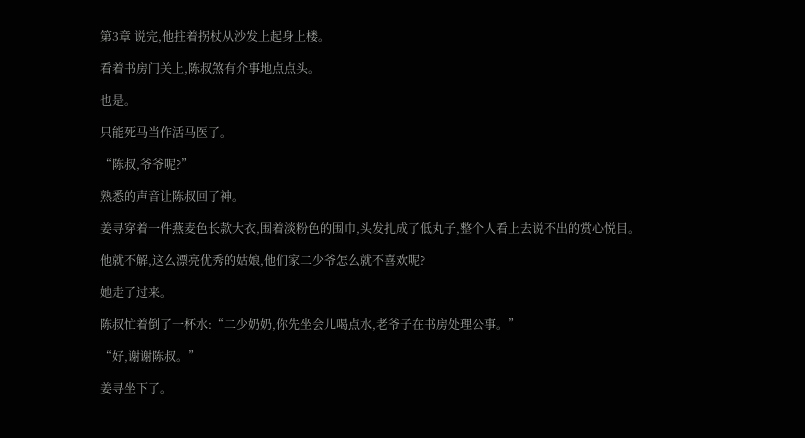第3章 说完,他拄着拐杖从沙发上起身上楼。

看着书房门关上,陈叔煞有介事地点点头。

也是。

只能死马当作活马医了。

“陈叔,爷爷呢?”

熟悉的声音让陈叔回了神。

姜寻穿着一件燕麦色长款大衣,围着淡粉色的围巾,头发扎成了低丸子,整个人看上去说不出的赏心悦目。

他就不解,这么漂亮优秀的姑娘,他们家二少爷怎么就不喜欢呢?

她走了过来。

陈叔忙着倒了一杯水:“二少奶奶,你先坐会儿喝点水,老爷子在书房处理公事。”

“好,谢谢陈叔。”

姜寻坐下了。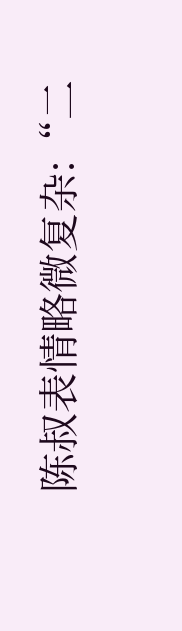陈叔表情略微复杂:“二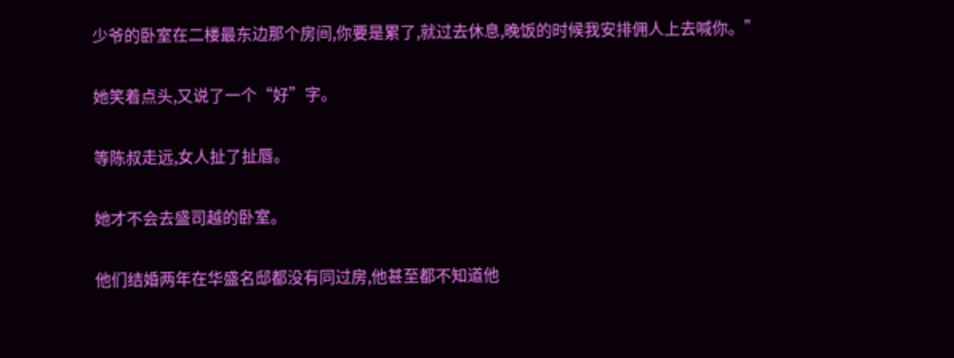少爷的卧室在二楼最东边那个房间,你要是累了,就过去休息,晚饭的时候我安排佣人上去喊你。”

她笑着点头,又说了一个“好”字。

等陈叔走远,女人扯了扯唇。

她才不会去盛司越的卧室。

他们结婚两年在华盛名邸都没有同过房,他甚至都不知道他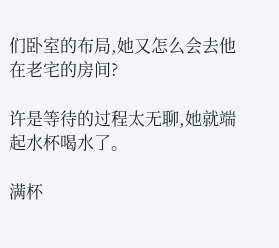们卧室的布局,她又怎么会去他在老宅的房间?

许是等待的过程太无聊,她就端起水杯喝水了。

满杯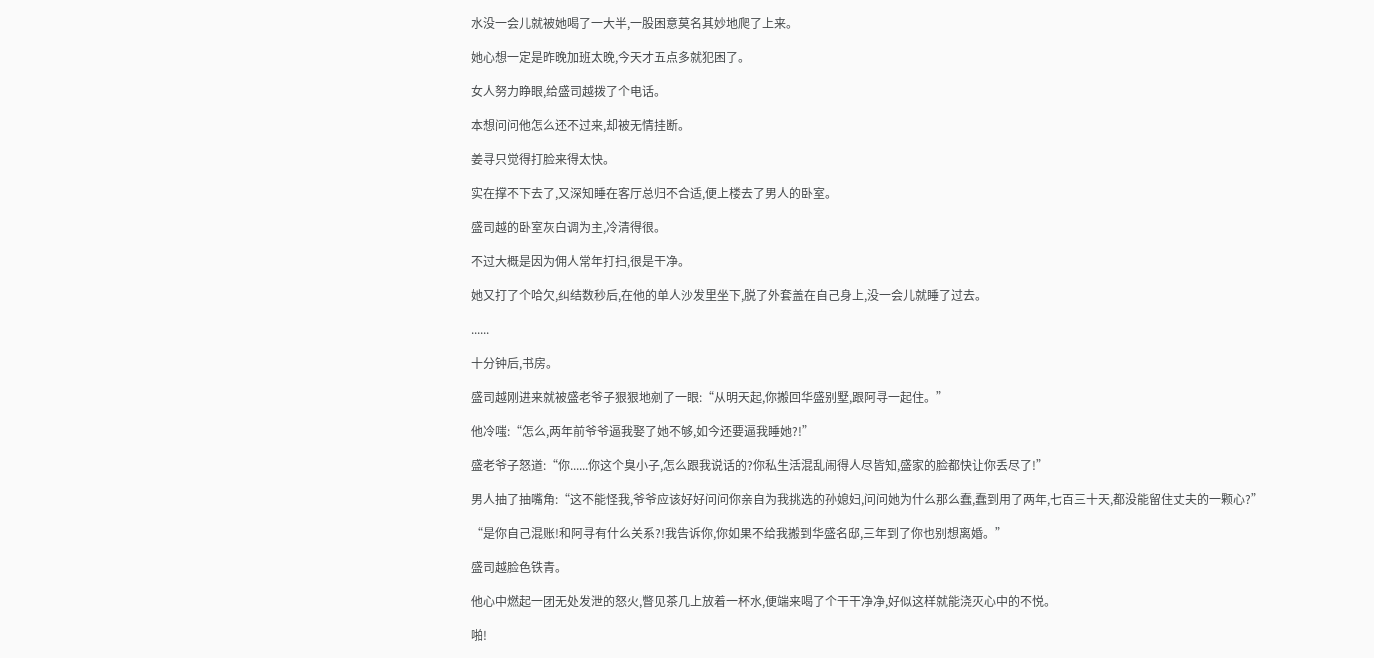水没一会儿就被她喝了一大半,一股困意莫名其妙地爬了上来。

她心想一定是昨晚加班太晚,今天才五点多就犯困了。

女人努力睁眼,给盛司越拨了个电话。

本想问问他怎么还不过来,却被无情挂断。

姜寻只觉得打脸来得太快。

实在撑不下去了,又深知睡在客厅总归不合适,便上楼去了男人的卧室。

盛司越的卧室灰白调为主,冷清得很。

不过大概是因为佣人常年打扫,很是干净。

她又打了个哈欠,纠结数秒后,在他的单人沙发里坐下,脱了外套盖在自己身上,没一会儿就睡了过去。

......

十分钟后,书房。

盛司越刚进来就被盛老爷子狠狠地剜了一眼:“从明天起,你搬回华盛别墅,跟阿寻一起住。”

他冷嗤:“怎么,两年前爷爷逼我娶了她不够,如今还要逼我睡她?!”

盛老爷子怒道:“你......你这个臭小子,怎么跟我说话的?你私生活混乱闹得人尽皆知,盛家的脸都快让你丢尽了!”

男人抽了抽嘴角:“这不能怪我,爷爷应该好好问问你亲自为我挑选的孙媳妇,问问她为什么那么蠢,蠢到用了两年,七百三十天,都没能留住丈夫的一颗心?”

“是你自己混账!和阿寻有什么关系?!我告诉你,你如果不给我搬到华盛名邸,三年到了你也别想离婚。”

盛司越脸色铁青。

他心中燃起一团无处发泄的怒火,瞥见茶几上放着一杯水,便端来喝了个干干净净,好似这样就能浇灭心中的不悦。

啪!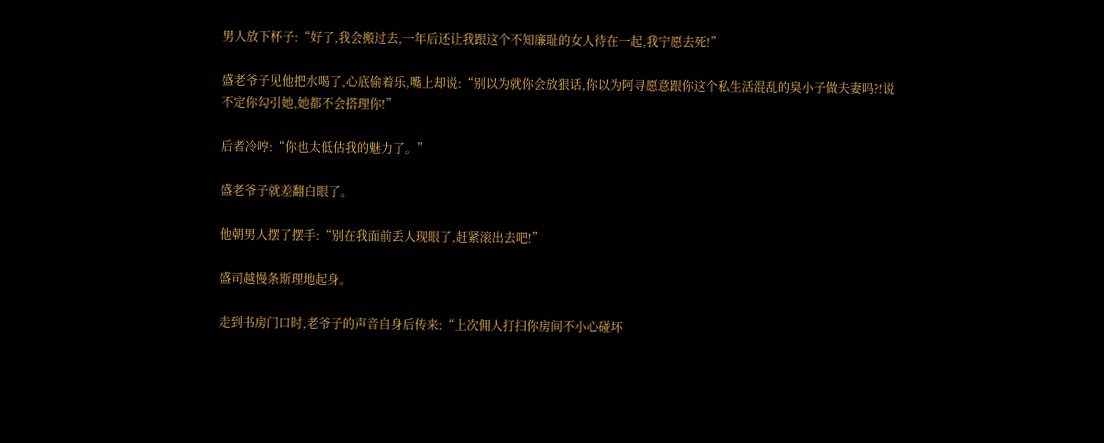男人放下杯子:“好了,我会搬过去,一年后还让我跟这个不知廉耻的女人待在一起,我宁愿去死!”

盛老爷子见他把水喝了,心底偷着乐,嘴上却说:“别以为就你会放狠话,你以为阿寻愿意跟你这个私生活混乱的臭小子做夫妻吗?!说不定你勾引她,她都不会搭理你!”

后者冷哼:“你也太低估我的魅力了。”

盛老爷子就差翻白眼了。

他朝男人摆了摆手:“别在我面前丢人现眼了,赶紧滚出去吧!”

盛司越慢条斯理地起身。

走到书房门口时,老爷子的声音自身后传来:“上次佣人打扫你房间不小心碰坏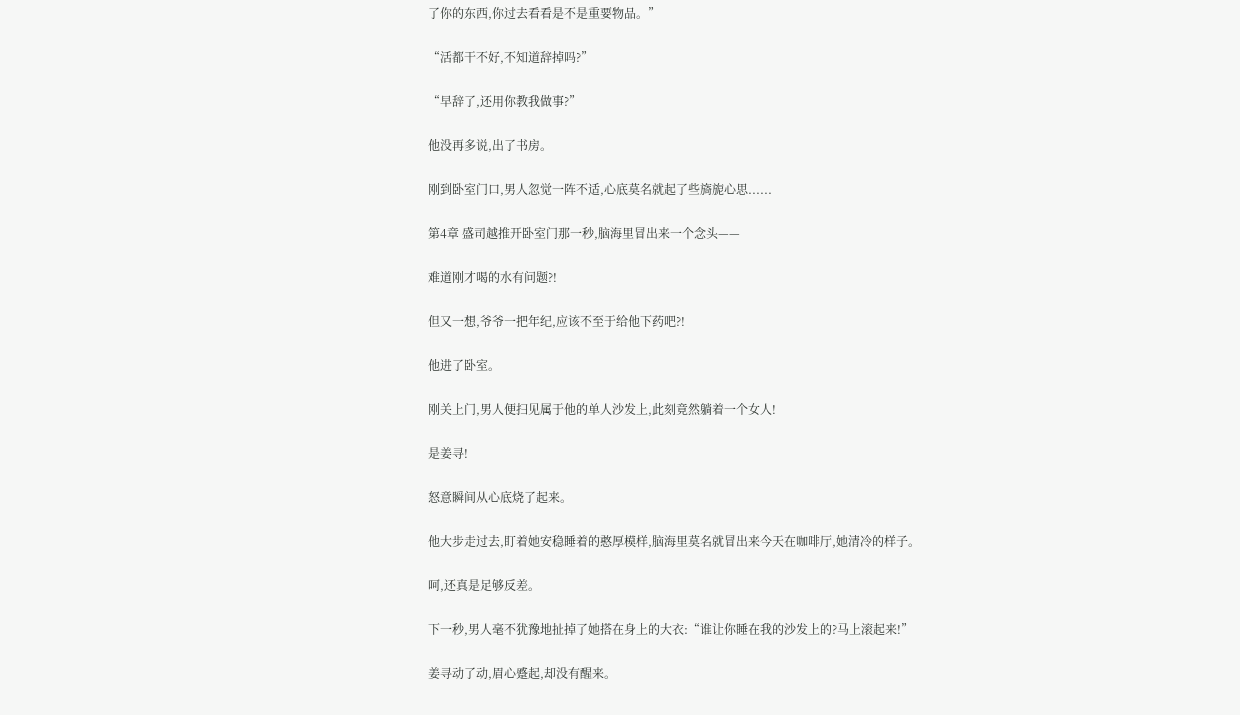了你的东西,你过去看看是不是重要物品。”

“活都干不好,不知道辞掉吗?”

“早辞了,还用你教我做事?”

他没再多说,出了书房。

刚到卧室门口,男人忽觉一阵不适,心底莫名就起了些旖旎心思......

第4章 盛司越推开卧室门那一秒,脑海里冒出来一个念头——

难道刚才喝的水有问题?!

但又一想,爷爷一把年纪,应该不至于给他下药吧?!

他进了卧室。

刚关上门,男人便扫见属于他的单人沙发上,此刻竟然躺着一个女人!

是姜寻!

怒意瞬间从心底烧了起来。

他大步走过去,盯着她安稳睡着的憨厚模样,脑海里莫名就冒出来今天在咖啡厅,她清冷的样子。

呵,还真是足够反差。

下一秒,男人毫不犹豫地扯掉了她搭在身上的大衣:“谁让你睡在我的沙发上的?马上滚起来!”

姜寻动了动,眉心蹙起,却没有醒来。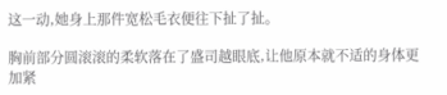这一动,她身上那件宽松毛衣便往下扯了扯。

胸前部分圆滚滚的柔软落在了盛司越眼底,让他原本就不适的身体更加紧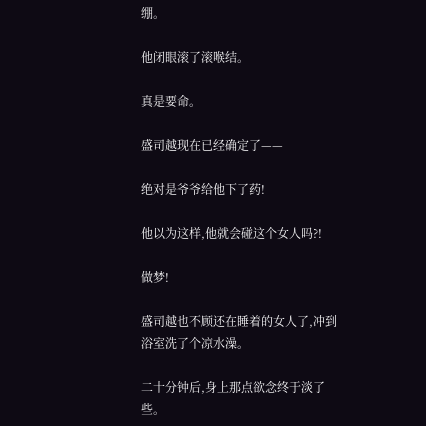绷。

他闭眼滚了滚喉结。

真是要命。

盛司越现在已经确定了——

绝对是爷爷给他下了药!

他以为这样,他就会碰这个女人吗?!

做梦!

盛司越也不顾还在睡着的女人了,冲到浴室洗了个凉水澡。

二十分钟后,身上那点欲念终于淡了些。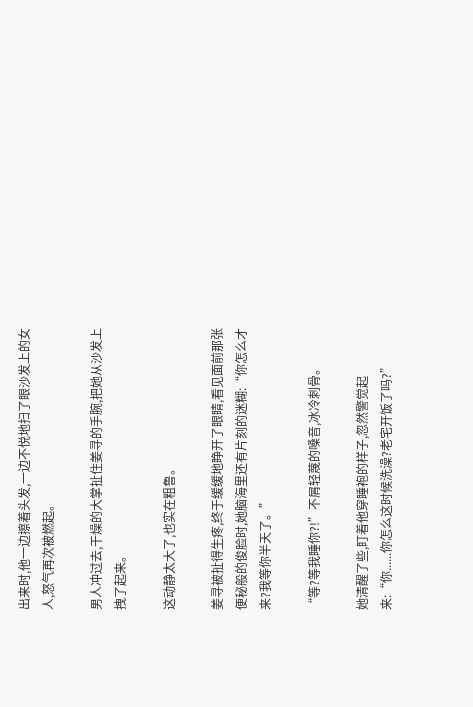出来时,他一边擦着头发,一边不悦地扫了眼沙发上的女人,怒气再次被燃起。

男人冲过去,干燥的大掌扯住姜寻的手腕,把她从沙发上拽了起来。

这动静太大了,也实在粗鲁。

姜寻被扯得生疼,终于缓缓地睁开了眼睛,看见面前那张便秘般的俊脸时,她脑海里还有片刻的迷糊:“你怎么才来?我等你半天了。”

“等?等我睡你?!”不屑轻蔑的嗓音,冰冷刺骨。

她清醒了些,盯着他穿睡袍的样子,忽然警觉起来:“你......你怎么这时候洗澡?老宅开饭了吗?”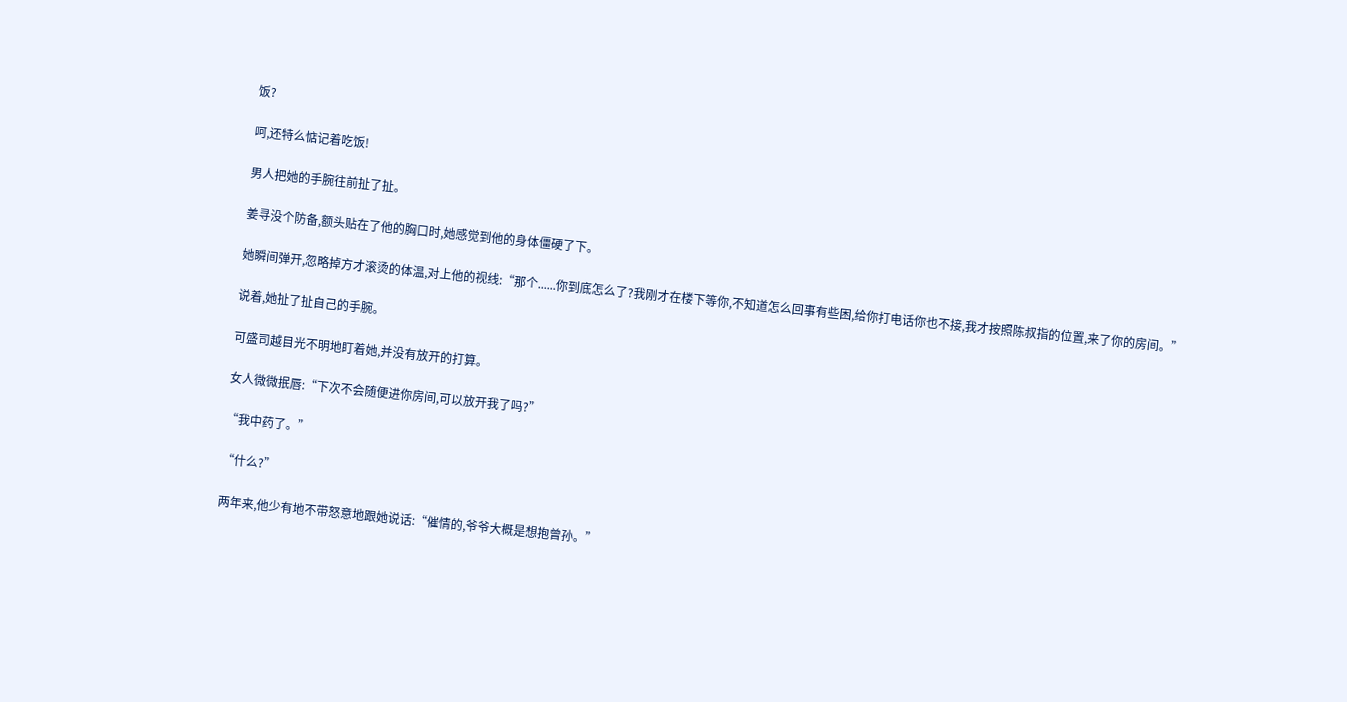饭?

呵,还特么惦记着吃饭!

男人把她的手腕往前扯了扯。

姜寻没个防备,额头贴在了他的胸口时,她感觉到他的身体僵硬了下。

她瞬间弹开,忽略掉方才滚烫的体温,对上他的视线:“那个......你到底怎么了?我刚才在楼下等你,不知道怎么回事有些困,给你打电话你也不接,我才按照陈叔指的位置,来了你的房间。”

说着,她扯了扯自己的手腕。

可盛司越目光不明地盯着她,并没有放开的打算。

女人微微抿唇:“下次不会随便进你房间,可以放开我了吗?”

“我中药了。”

“什么?”

两年来,他少有地不带怒意地跟她说话:“催情的,爷爷大概是想抱曾孙。”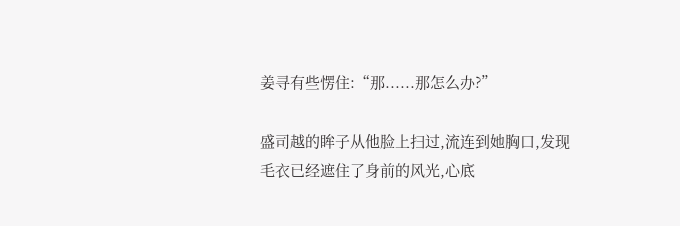姜寻有些愣住:“那......那怎么办?”

盛司越的眸子从他脸上扫过,流连到她胸口,发现毛衣已经遮住了身前的风光,心底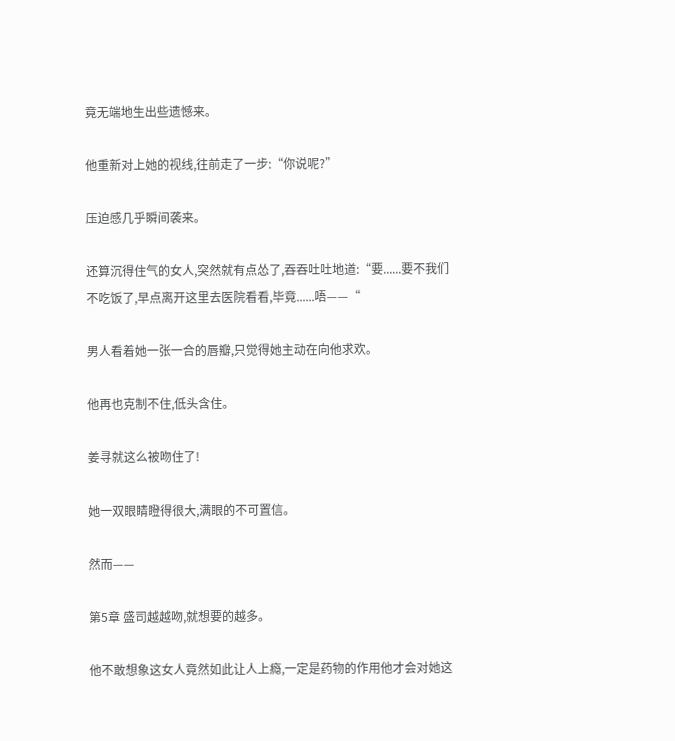竟无端地生出些遗憾来。

他重新对上她的视线,往前走了一步:“你说呢?”

压迫感几乎瞬间袭来。

还算沉得住气的女人,突然就有点怂了,吞吞吐吐地道:“要......要不我们不吃饭了,早点离开这里去医院看看,毕竟......唔——“

男人看着她一张一合的唇瓣,只觉得她主动在向他求欢。

他再也克制不住,低头含住。

姜寻就这么被吻住了!

她一双眼睛瞪得很大,满眼的不可置信。

然而——

第5章 盛司越越吻,就想要的越多。

他不敢想象这女人竟然如此让人上瘾,一定是药物的作用他才会对她这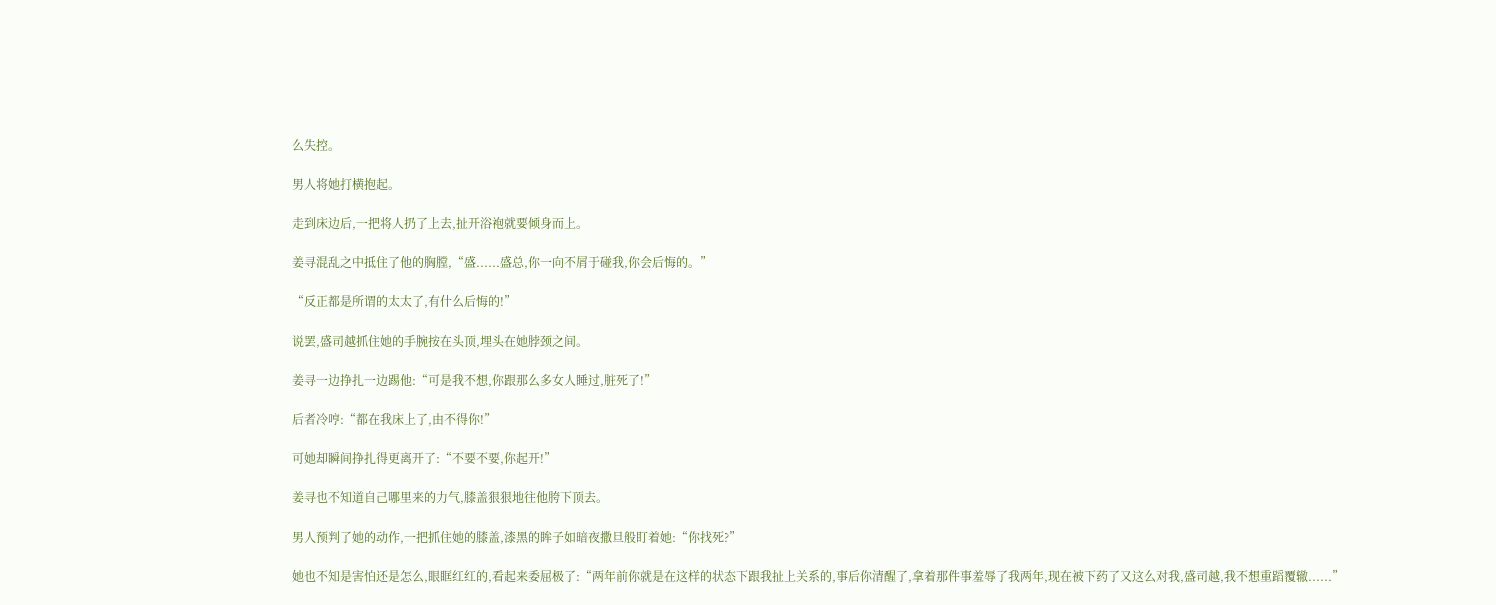么失控。

男人将她打横抱起。

走到床边后,一把将人扔了上去,扯开浴袍就要倾身而上。

姜寻混乱之中抵住了他的胸膛,“盛......盛总,你一向不屑于碰我,你会后悔的。”

“反正都是所谓的太太了,有什么后悔的!”

说罢,盛司越抓住她的手腕按在头顶,埋头在她脖颈之间。

姜寻一边挣扎一边踢他:“可是我不想,你跟那么多女人睡过,脏死了!”

后者冷哼:“都在我床上了,由不得你!”

可她却瞬间挣扎得更离开了:“不要不要,你起开!”

姜寻也不知道自己哪里来的力气,膝盖狠狠地往他胯下顶去。

男人预判了她的动作,一把抓住她的膝盖,漆黑的眸子如暗夜撒旦般盯着她:“你找死?”

她也不知是害怕还是怎么,眼眶红红的,看起来委屈极了:“两年前你就是在这样的状态下跟我扯上关系的,事后你清醒了,拿着那件事羞辱了我两年,现在被下药了又这么对我,盛司越,我不想重蹈覆辙......”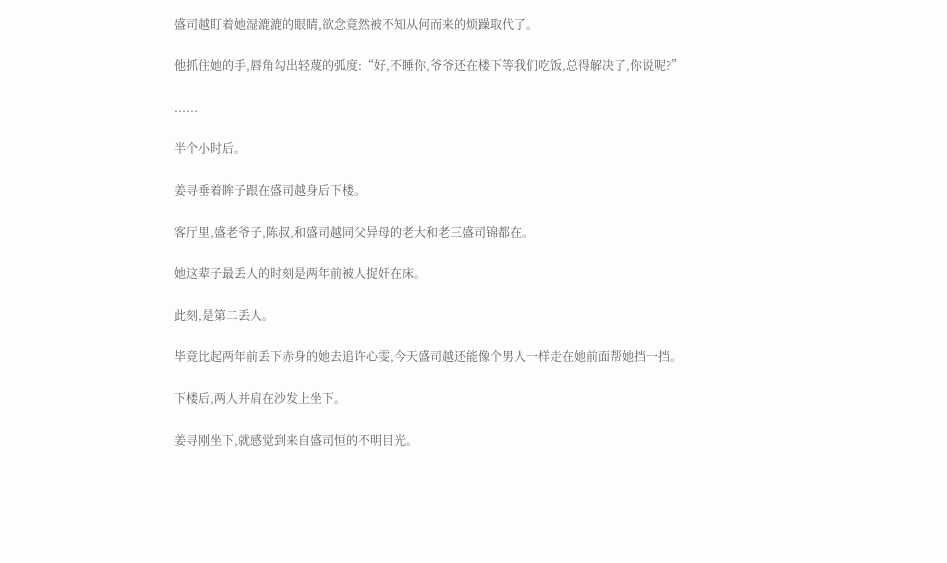盛司越盯着她湿漉漉的眼睛,欲念竟然被不知从何而来的烦躁取代了。

他抓住她的手,唇角勾出轻蔑的弧度:“好,不睡你,爷爷还在楼下等我们吃饭,总得解决了,你说呢?”

......

半个小时后。

姜寻垂着眸子跟在盛司越身后下楼。

客厅里,盛老爷子,陈叔,和盛司越同父异母的老大和老三盛司锦都在。

她这辈子最丢人的时刻是两年前被人捉奸在床。

此刻,是第二丢人。

毕竟比起两年前丢下赤身的她去追许心雯,今天盛司越还能像个男人一样走在她前面帮她挡一挡。

下楼后,两人并肩在沙发上坐下。

姜寻刚坐下,就感觉到来自盛司恒的不明目光。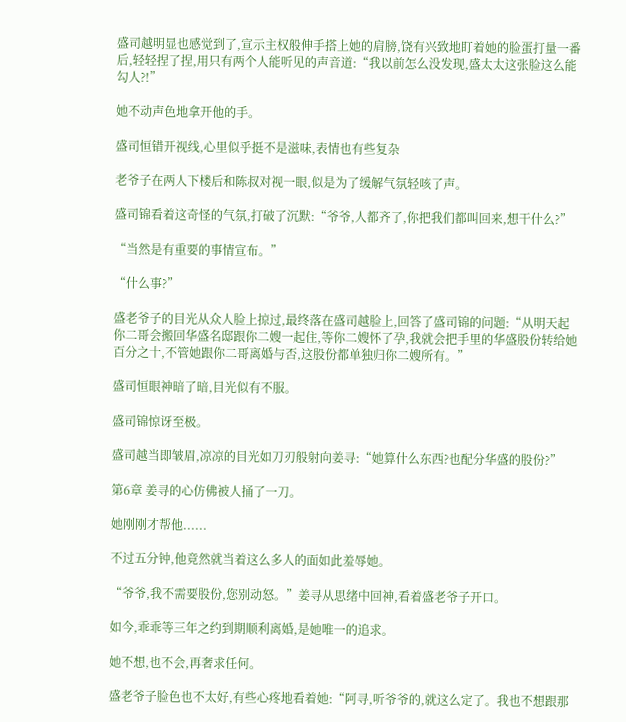盛司越明显也感觉到了,宣示主权般伸手搭上她的肩膀,饶有兴致地盯着她的脸蛋打量一番后,轻轻捏了捏,用只有两个人能听见的声音道:“我以前怎么没发现,盛太太这张脸这么能勾人?!”

她不动声色地拿开他的手。

盛司恒错开视线,心里似乎挺不是滋味,表情也有些复杂

老爷子在两人下楼后和陈叔对视一眼,似是为了缓解气氛轻咳了声。

盛司锦看着这奇怪的气氛,打破了沉默:“爷爷,人都齐了,你把我们都叫回来,想干什么?”

“当然是有重要的事情宣布。”

“什么事?”

盛老爷子的目光从众人脸上掠过,最终落在盛司越脸上,回答了盛司锦的问题:“从明天起你二哥会搬回华盛名邸跟你二嫂一起住,等你二嫂怀了孕,我就会把手里的华盛股份转给她百分之十,不管她跟你二哥离婚与否,这股份都单独归你二嫂所有。”

盛司恒眼神暗了暗,目光似有不服。

盛司锦惊讶至极。

盛司越当即皱眉,凉凉的目光如刀刃般射向姜寻:“她算什么东西?也配分华盛的股份?”

第6章 姜寻的心仿佛被人捅了一刀。

她刚刚才帮他......

不过五分钟,他竟然就当着这么多人的面如此羞辱她。

“爷爷,我不需要股份,您别动怒。”姜寻从思绪中回神,看着盛老爷子开口。

如今,乖乖等三年之约到期顺利离婚,是她唯一的追求。

她不想,也不会,再奢求任何。

盛老爷子脸色也不太好,有些心疼地看着她:“阿寻,听爷爷的,就这么定了。我也不想跟那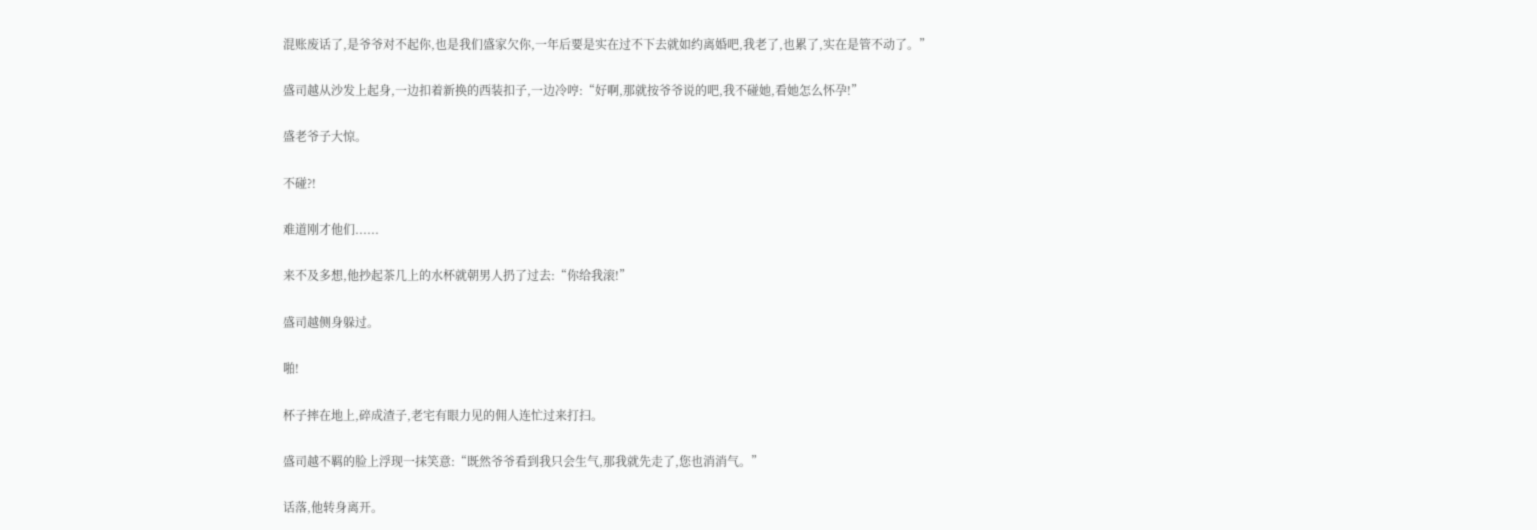混账废话了,是爷爷对不起你,也是我们盛家欠你,一年后要是实在过不下去就如约离婚吧,我老了,也累了,实在是管不动了。”

盛司越从沙发上起身,一边扣着新换的西装扣子,一边冷哼:“好啊,那就按爷爷说的吧,我不碰她,看她怎么怀孕!”

盛老爷子大惊。

不碰?!

难道刚才他们......

来不及多想,他抄起茶几上的水杯就朝男人扔了过去:“你给我滚!”

盛司越侧身躲过。

啪!

杯子摔在地上,碎成渣子,老宅有眼力见的佣人连忙过来打扫。

盛司越不羁的脸上浮现一抹笑意:“既然爷爷看到我只会生气,那我就先走了,您也消消气。”

话落,他转身离开。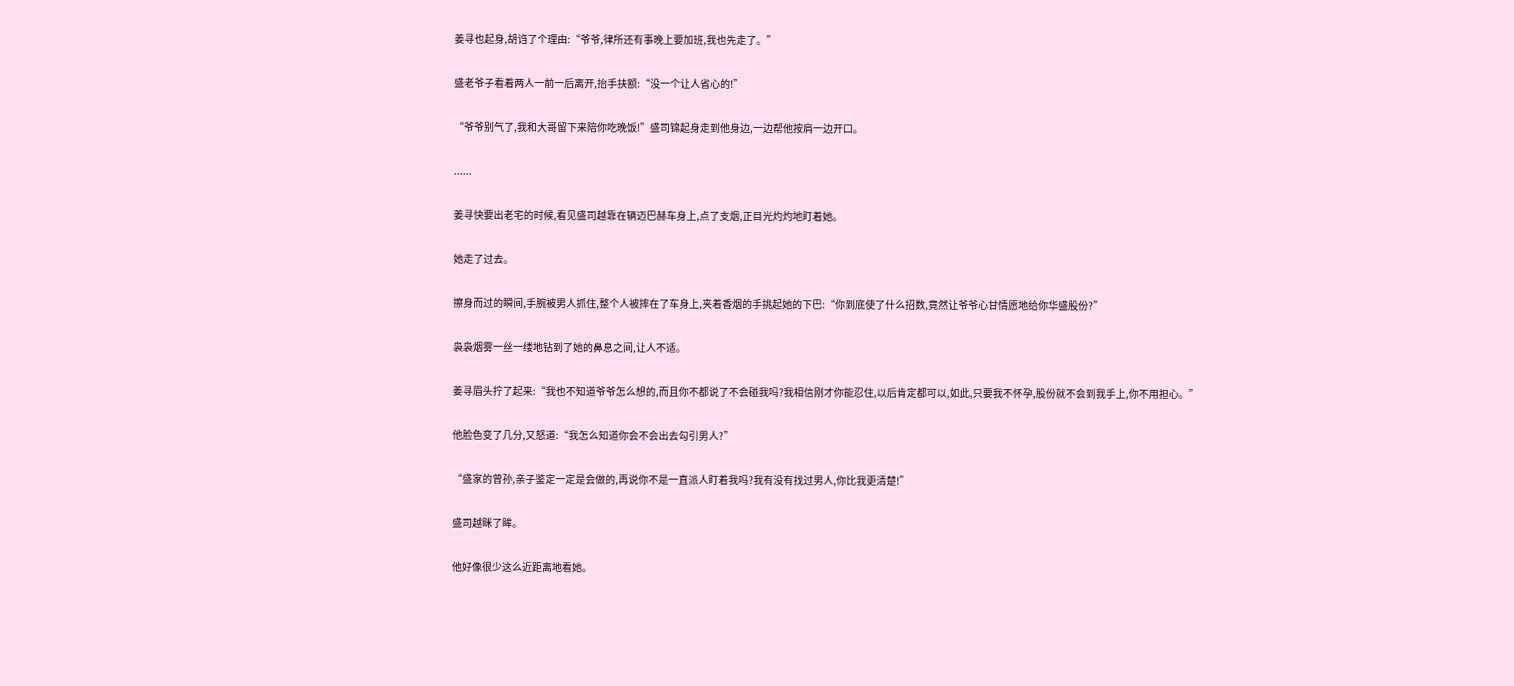姜寻也起身,胡诌了个理由:“爷爷,律所还有事晚上要加班,我也先走了。”

盛老爷子看着两人一前一后离开,抬手扶额:“没一个让人省心的!”

“爷爷别气了,我和大哥留下来陪你吃晚饭!”盛司锦起身走到他身边,一边帮他按肩一边开口。

......

姜寻快要出老宅的时候,看见盛司越靠在辆迈巴赫车身上,点了支烟,正目光灼灼地盯着她。

她走了过去。

擦身而过的瞬间,手腕被男人抓住,整个人被摔在了车身上,夹着香烟的手挑起她的下巴:“你到底使了什么招数,竟然让爷爷心甘情愿地给你华盛股份?”

袅袅烟雾一丝一缕地钻到了她的鼻息之间,让人不适。

姜寻眉头拧了起来:“我也不知道爷爷怎么想的,而且你不都说了不会碰我吗?我相信刚才你能忍住,以后肯定都可以,如此,只要我不怀孕,股份就不会到我手上,你不用担心。”

他脸色变了几分,又怒道:“我怎么知道你会不会出去勾引男人?”

“盛家的曾孙,亲子鉴定一定是会做的,再说你不是一直派人盯着我吗?我有没有找过男人,你比我更清楚!”

盛司越眯了眸。

他好像很少这么近距离地看她。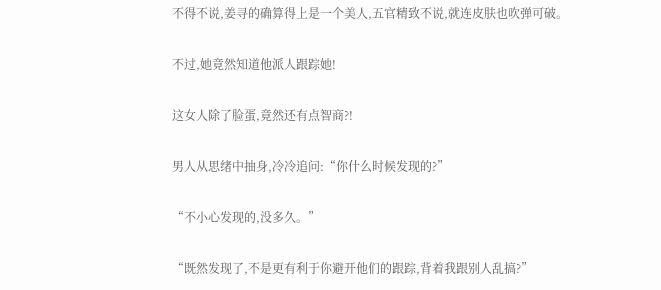不得不说,姜寻的确算得上是一个美人,五官精致不说,就连皮肤也吹弹可破。

不过,她竟然知道他派人跟踪她!

这女人除了脸蛋,竟然还有点智商?!

男人从思绪中抽身,冷冷追问:“你什么时候发现的?”

“不小心发现的,没多久。”

“既然发现了,不是更有利于你避开他们的跟踪,背着我跟别人乱搞?”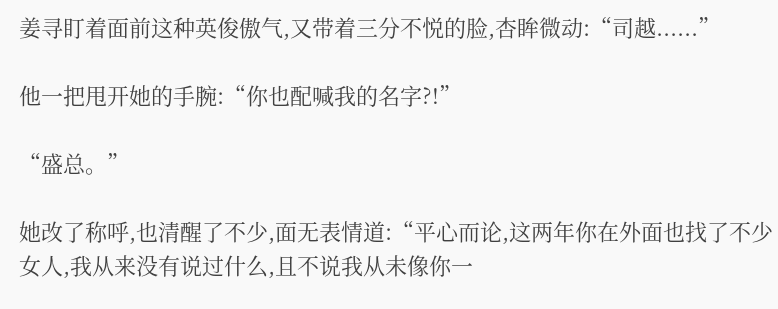姜寻盯着面前这种英俊傲气,又带着三分不悦的脸,杏眸微动:“司越......”

他一把甩开她的手腕:“你也配喊我的名字?!”

“盛总。”

她改了称呼,也清醒了不少,面无表情道:“平心而论,这两年你在外面也找了不少女人,我从来没有说过什么,且不说我从未像你一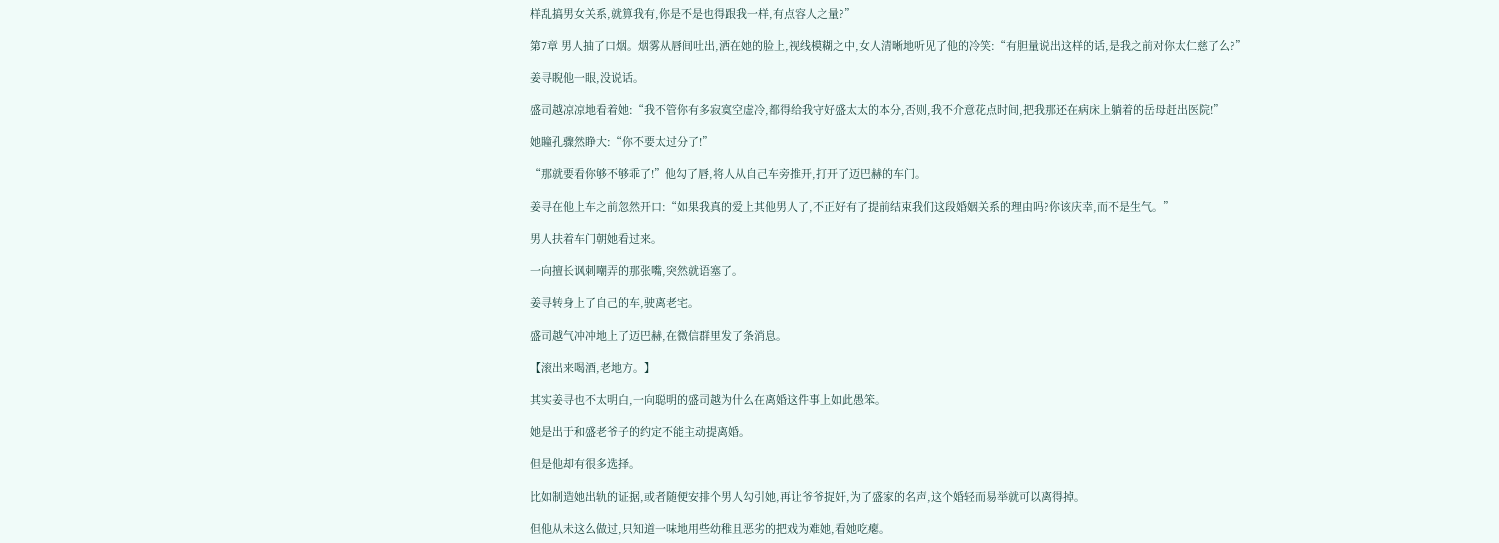样乱搞男女关系,就算我有,你是不是也得跟我一样,有点容人之量?”

第7章 男人抽了口烟。烟雾从唇间吐出,洒在她的脸上,视线模糊之中,女人清晰地听见了他的冷笑:“有胆量说出这样的话,是我之前对你太仁慈了么?”

姜寻睨他一眼,没说话。

盛司越凉凉地看着她:“我不管你有多寂寞空虚冷,都得给我守好盛太太的本分,否则,我不介意花点时间,把我那还在病床上躺着的岳母赶出医院!”

她瞳孔骤然睁大:“你不要太过分了!”

“那就要看你够不够乖了!”他勾了唇,将人从自己车旁推开,打开了迈巴赫的车门。

姜寻在他上车之前忽然开口:“如果我真的爱上其他男人了,不正好有了提前结束我们这段婚姻关系的理由吗?你该庆幸,而不是生气。”

男人扶着车门朝她看过来。

一向擅长讽刺嘲弄的那张嘴,突然就语塞了。

姜寻转身上了自己的车,驶离老宅。

盛司越气冲冲地上了迈巴赫,在微信群里发了条消息。

【滚出来喝酒,老地方。】

其实姜寻也不太明白,一向聪明的盛司越为什么在离婚这件事上如此愚笨。

她是出于和盛老爷子的约定不能主动提离婚。

但是他却有很多选择。

比如制造她出轨的证据,或者随便安排个男人勾引她,再让爷爷捉奸,为了盛家的名声,这个婚轻而易举就可以离得掉。

但他从未这么做过,只知道一味地用些幼稚且恶劣的把戏为难她,看她吃瘪。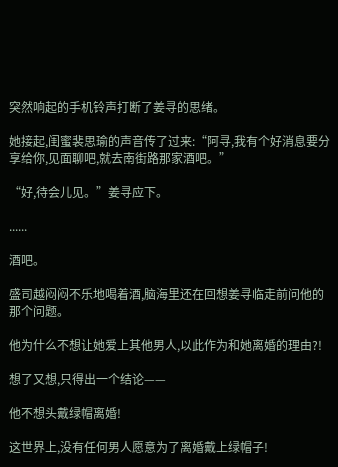突然响起的手机铃声打断了姜寻的思绪。

她接起,闺蜜裴思瑜的声音传了过来:“阿寻,我有个好消息要分享给你,见面聊吧,就去南街路那家酒吧。”

“好,待会儿见。”姜寻应下。

......

酒吧。

盛司越闷闷不乐地喝着酒,脑海里还在回想姜寻临走前问他的那个问题。

他为什么不想让她爱上其他男人,以此作为和她离婚的理由?!

想了又想,只得出一个结论——

他不想头戴绿帽离婚!

这世界上,没有任何男人愿意为了离婚戴上绿帽子!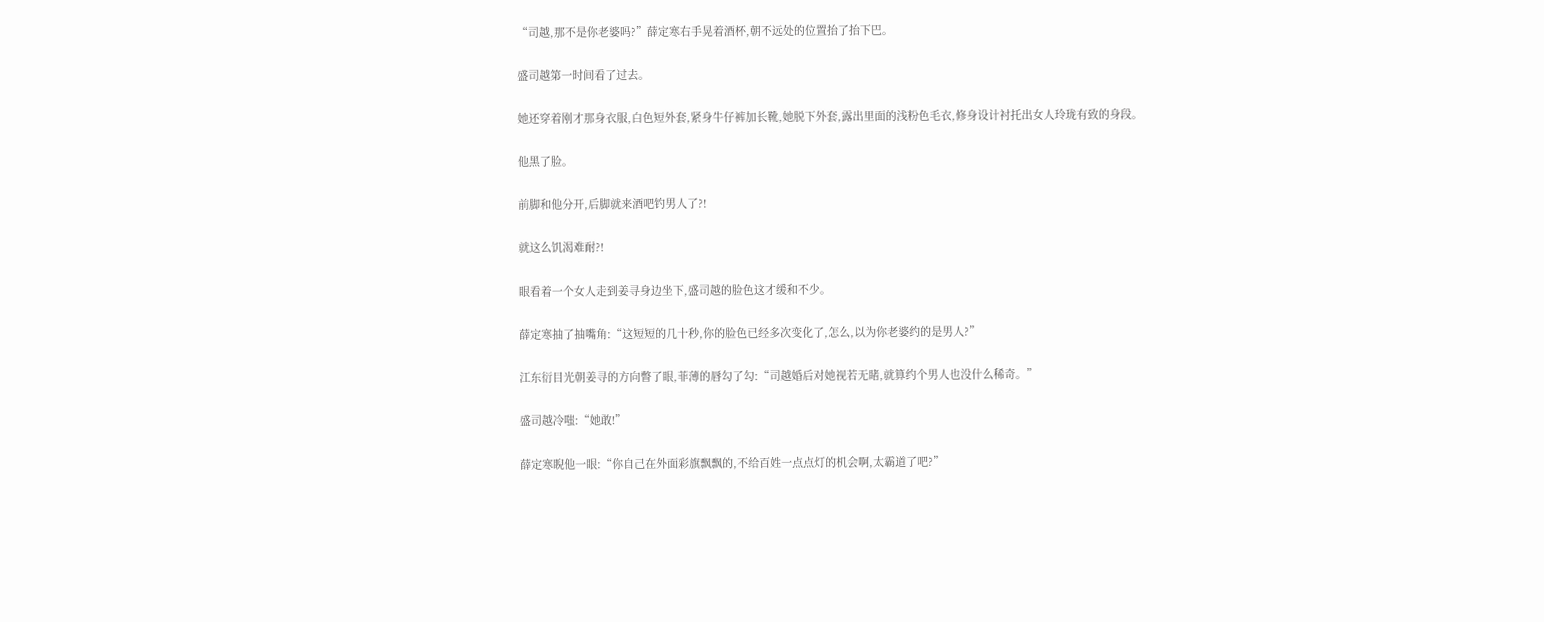“司越,那不是你老婆吗?”薛定寒右手晃着酒杯,朝不远处的位置抬了抬下巴。

盛司越第一时间看了过去。

她还穿着刚才那身衣服,白色短外套,紧身牛仔裤加长靴,她脱下外套,露出里面的浅粉色毛衣,修身设计衬托出女人玲珑有致的身段。

他黑了脸。

前脚和他分开,后脚就来酒吧钓男人了?!

就这么饥渴难耐?!

眼看着一个女人走到姜寻身边坐下,盛司越的脸色这才缓和不少。

薛定寒抽了抽嘴角:“这短短的几十秒,你的脸色已经多次变化了,怎么,以为你老婆约的是男人?”

江东衍目光朝姜寻的方向瞥了眼,菲薄的唇勾了勾:“司越婚后对她视若无睹,就算约个男人也没什么稀奇。”

盛司越冷嗤:“她敢!”

薛定寒睨他一眼:“你自己在外面彩旗飘飘的,不给百姓一点点灯的机会啊,太霸道了吧?”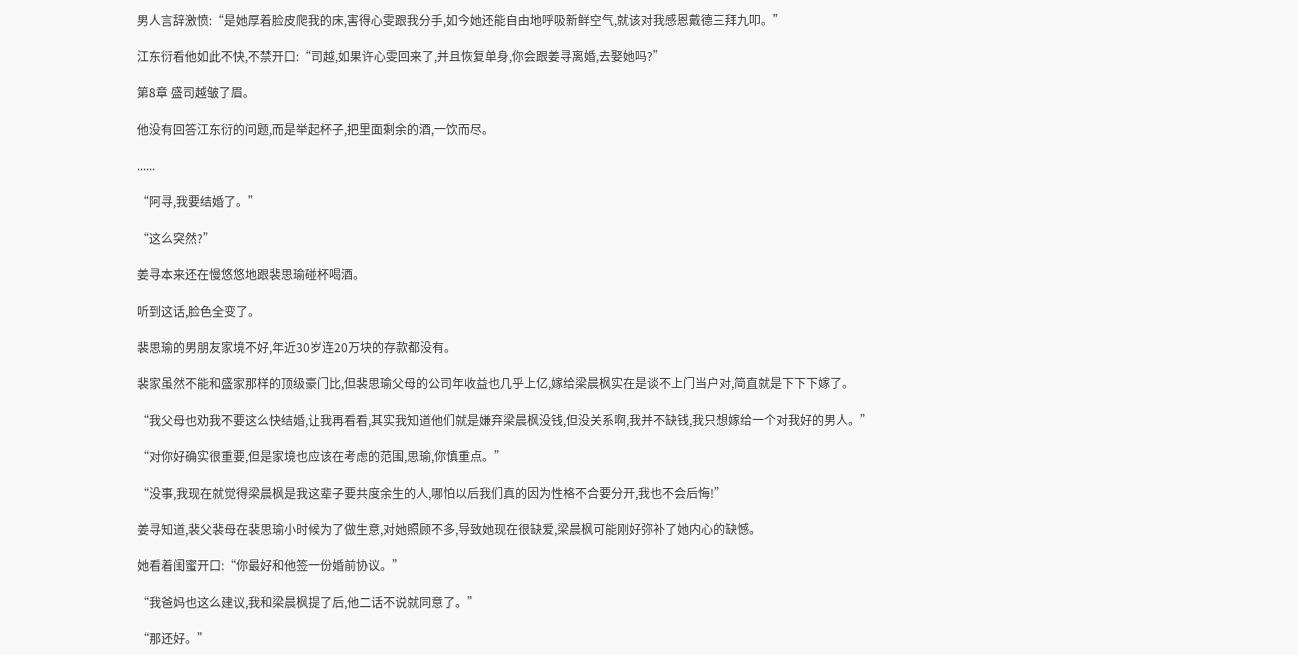男人言辞激愤:“是她厚着脸皮爬我的床,害得心雯跟我分手,如今她还能自由地呼吸新鲜空气,就该对我感恩戴德三拜九叩。”

江东衍看他如此不快,不禁开口:“司越,如果许心雯回来了,并且恢复单身,你会跟姜寻离婚,去娶她吗?”

第8章 盛司越皱了眉。

他没有回答江东衍的问题,而是举起杯子,把里面剩余的酒,一饮而尽。

......

“阿寻,我要结婚了。”

“这么突然?”

姜寻本来还在慢悠悠地跟裴思瑜碰杯喝酒。

听到这话,脸色全变了。

裴思瑜的男朋友家境不好,年近30岁连20万块的存款都没有。

裴家虽然不能和盛家那样的顶级豪门比,但裴思瑜父母的公司年收益也几乎上亿,嫁给梁晨枫实在是谈不上门当户对,简直就是下下下嫁了。

“我父母也劝我不要这么快结婚,让我再看看,其实我知道他们就是嫌弃梁晨枫没钱,但没关系啊,我并不缺钱,我只想嫁给一个对我好的男人。”

“对你好确实很重要,但是家境也应该在考虑的范围,思瑜,你慎重点。”

“没事,我现在就觉得梁晨枫是我这辈子要共度余生的人,哪怕以后我们真的因为性格不合要分开,我也不会后悔!”

姜寻知道,裴父裴母在裴思瑜小时候为了做生意,对她照顾不多,导致她现在很缺爱,梁晨枫可能刚好弥补了她内心的缺憾。

她看着闺蜜开口:“你最好和他签一份婚前协议。”

“我爸妈也这么建议,我和梁晨枫提了后,他二话不说就同意了。”

“那还好。”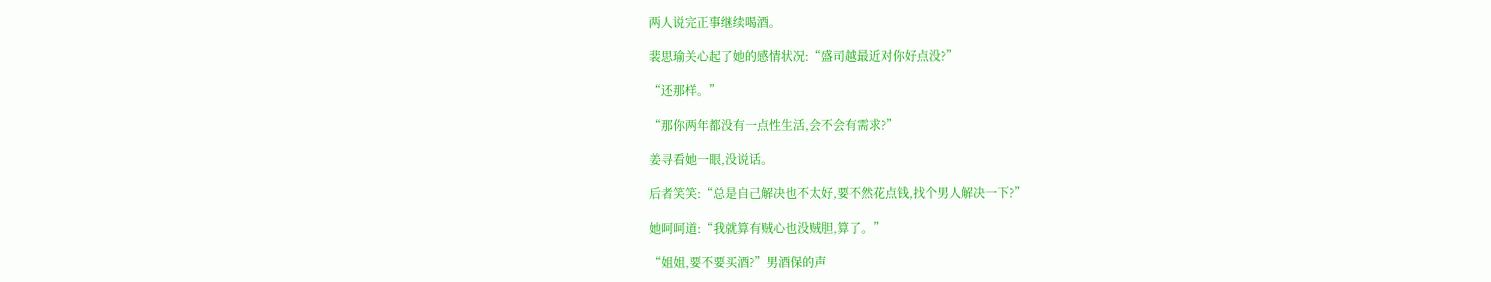两人说完正事继续喝酒。

裴思瑜关心起了她的感情状况:“盛司越最近对你好点没?”

“还那样。”

“那你两年都没有一点性生活,会不会有需求?”

姜寻看她一眼,没说话。

后者笑笑:“总是自己解决也不太好,要不然花点钱,找个男人解决一下?”

她呵呵道:“我就算有贼心也没贼胆,算了。”

“姐姐,要不要买酒?”男酒保的声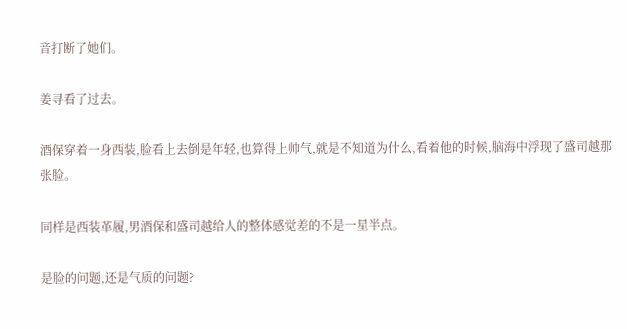音打断了她们。

姜寻看了过去。

酒保穿着一身西装,脸看上去倒是年轻,也算得上帅气,就是不知道为什么,看着他的时候,脑海中浮现了盛司越那张脸。

同样是西装革履,男酒保和盛司越给人的整体感觉差的不是一星半点。

是脸的问题,还是气质的问题?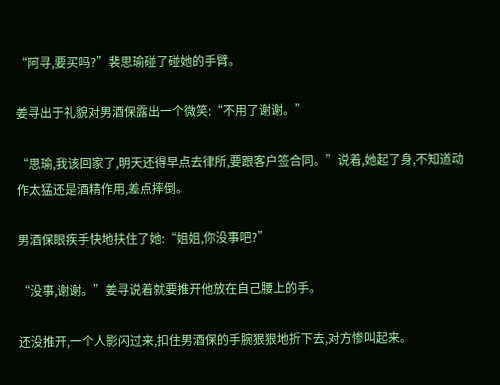“阿寻,要买吗?”裴思瑜碰了碰她的手臂。

姜寻出于礼貌对男酒保露出一个微笑:“不用了谢谢。”

“思瑜,我该回家了,明天还得早点去律所,要跟客户签合同。”说着,她起了身,不知道动作太猛还是酒精作用,差点摔倒。

男酒保眼疾手快地扶住了她:“姐姐,你没事吧?”

“没事,谢谢。”姜寻说着就要推开他放在自己腰上的手。

还没推开,一个人影闪过来,扣住男酒保的手腕狠狠地折下去,对方惨叫起来。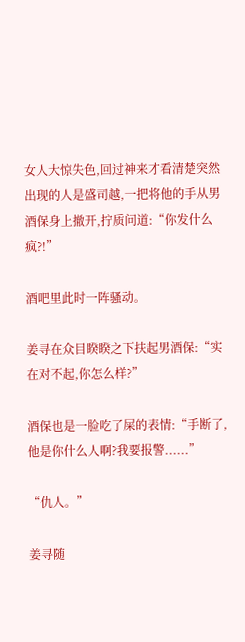女人大惊失色,回过神来才看清楚突然出现的人是盛司越,一把将他的手从男酒保身上撤开,拧质问道:“你发什么疯?!”

酒吧里此时一阵骚动。

姜寻在众目睽睽之下扶起男酒保:“实在对不起,你怎么样?”

酒保也是一脸吃了屎的表情:“手断了,他是你什么人啊?我要报警......”

“仇人。”

姜寻随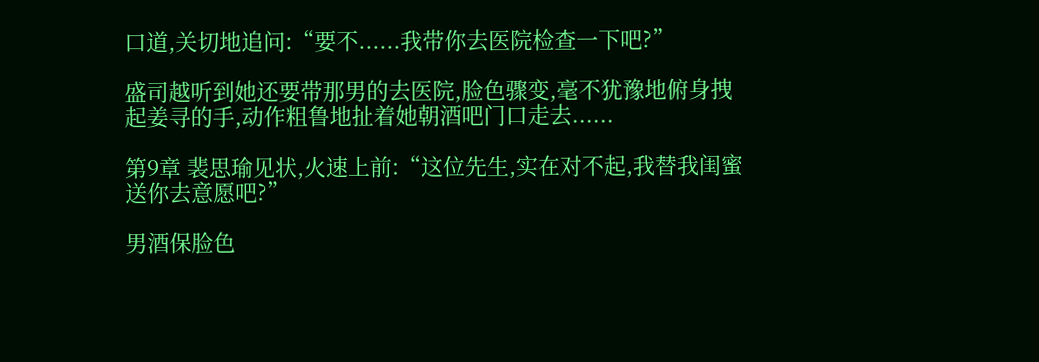口道,关切地追问:“要不......我带你去医院检查一下吧?”

盛司越听到她还要带那男的去医院,脸色骤变,毫不犹豫地俯身拽起姜寻的手,动作粗鲁地扯着她朝酒吧门口走去......

第9章 裴思瑜见状,火速上前:“这位先生,实在对不起,我替我闺蜜送你去意愿吧?”

男酒保脸色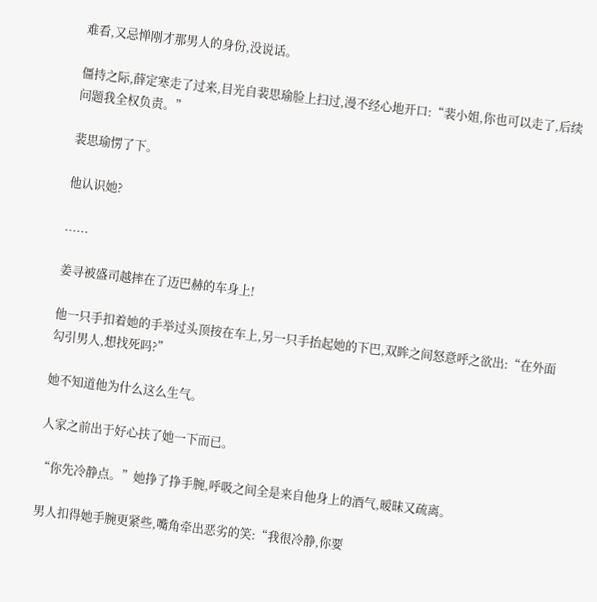难看,又忌惮刚才那男人的身份,没说话。

僵持之际,薛定寒走了过来,目光自裴思瑜脸上扫过,漫不经心地开口:“裴小姐,你也可以走了,后续问题我全权负责。”

裴思瑜愣了下。

他认识她?

......

姜寻被盛司越摔在了迈巴赫的车身上!

他一只手扣着她的手举过头顶按在车上,另一只手抬起她的下巴,双眸之间怒意呼之欲出:“在外面勾引男人,想找死吗?”

她不知道他为什么这么生气。

人家之前出于好心扶了她一下而已。

“你先冷静点。”她挣了挣手腕,呼吸之间全是来自他身上的酒气,暧昧又疏离。

男人扣得她手腕更紧些,嘴角牵出恶劣的笑:“我很冷静,你要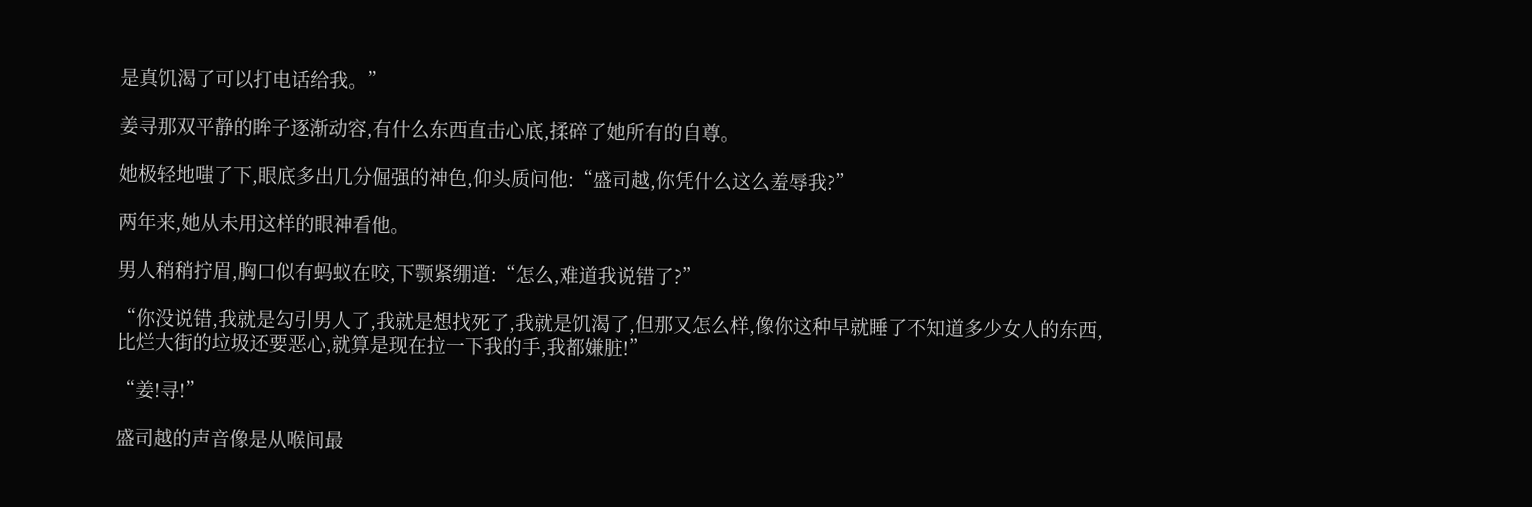是真饥渴了可以打电话给我。”

姜寻那双平静的眸子逐渐动容,有什么东西直击心底,揉碎了她所有的自尊。

她极轻地嗤了下,眼底多出几分倔强的神色,仰头质问他:“盛司越,你凭什么这么羞辱我?”

两年来,她从未用这样的眼神看他。

男人稍稍拧眉,胸口似有蚂蚁在咬,下颚紧绷道:“怎么,难道我说错了?”

“你没说错,我就是勾引男人了,我就是想找死了,我就是饥渴了,但那又怎么样,像你这种早就睡了不知道多少女人的东西,比烂大街的垃圾还要恶心,就算是现在拉一下我的手,我都嫌脏!”

“姜!寻!”

盛司越的声音像是从喉间最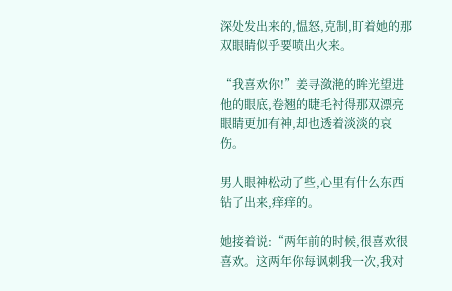深处发出来的,愠怒,克制,盯着她的那双眼睛似乎要喷出火来。

“我喜欢你!”姜寻潋滟的眸光望进他的眼底,卷翘的睫毛衬得那双漂亮眼睛更加有神,却也透着淡淡的哀伤。

男人眼神松动了些,心里有什么东西钻了出来,痒痒的。

她接着说:“两年前的时候,很喜欢很喜欢。这两年你每讽刺我一次,我对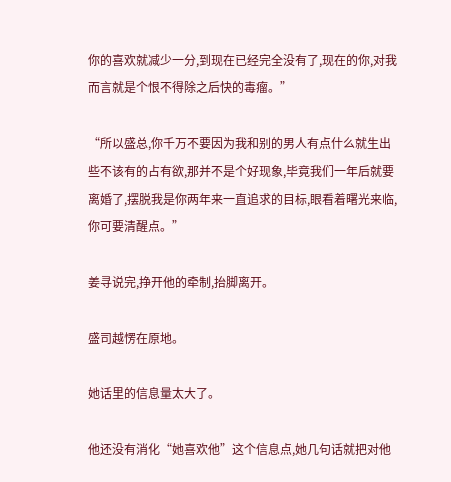你的喜欢就减少一分,到现在已经完全没有了,现在的你,对我而言就是个恨不得除之后快的毒瘤。”

“所以盛总,你千万不要因为我和别的男人有点什么就生出些不该有的占有欲,那并不是个好现象,毕竟我们一年后就要离婚了,摆脱我是你两年来一直追求的目标,眼看着曙光来临,你可要清醒点。”

姜寻说完,挣开他的牵制,抬脚离开。

盛司越愣在原地。

她话里的信息量太大了。

他还没有消化“她喜欢他”这个信息点,她几句话就把对他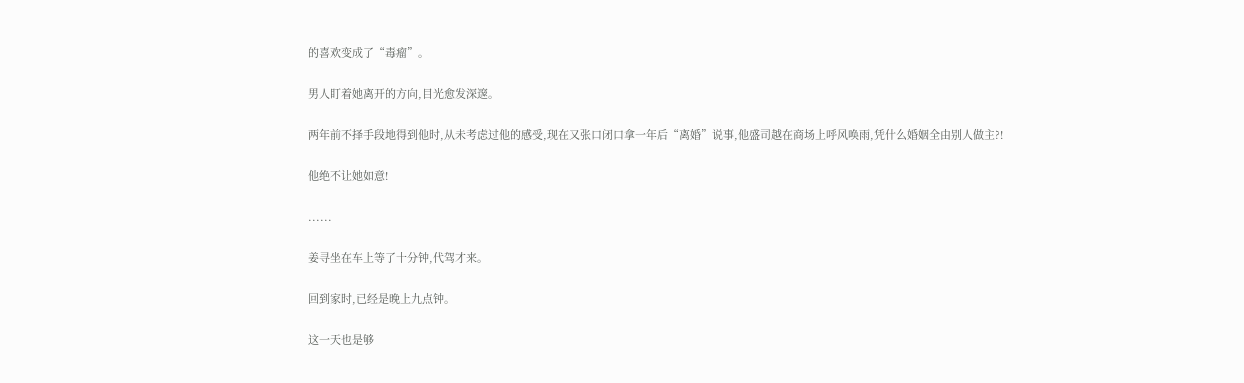的喜欢变成了“毒瘤”。

男人盯着她离开的方向,目光愈发深邃。

两年前不择手段地得到他时,从未考虑过他的感受,现在又张口闭口拿一年后“离婚”说事,他盛司越在商场上呼风唤雨,凭什么婚姻全由别人做主?!

他绝不让她如意!

......

姜寻坐在车上等了十分钟,代驾才来。

回到家时,已经是晚上九点钟。

这一天也是够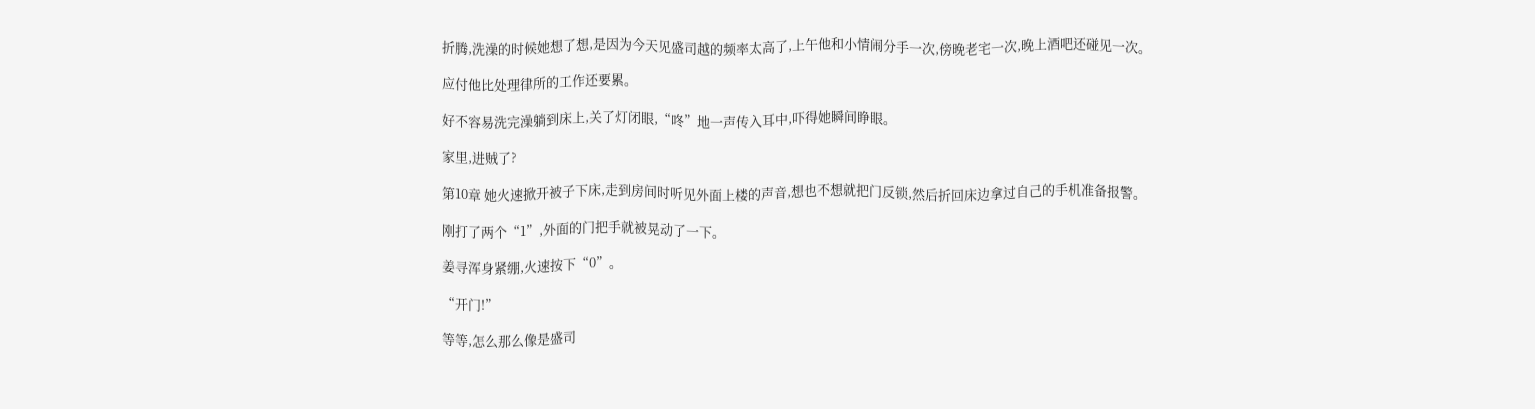折腾,洗澡的时候她想了想,是因为今天见盛司越的频率太高了,上午他和小情闹分手一次,傍晚老宅一次,晚上酒吧还碰见一次。

应付他比处理律所的工作还要累。

好不容易洗完澡躺到床上,关了灯闭眼,“咚”地一声传入耳中,吓得她瞬间睁眼。

家里,进贼了?

第10章 她火速掀开被子下床,走到房间时听见外面上楼的声音,想也不想就把门反锁,然后折回床边拿过自己的手机准备报警。

刚打了两个“1”,外面的门把手就被晃动了一下。

姜寻浑身紧绷,火速按下“0”。

“开门!”

等等,怎么那么像是盛司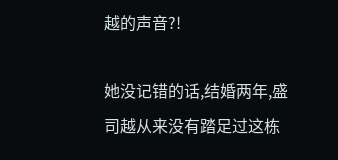越的声音?!

她没记错的话,结婚两年,盛司越从来没有踏足过这栋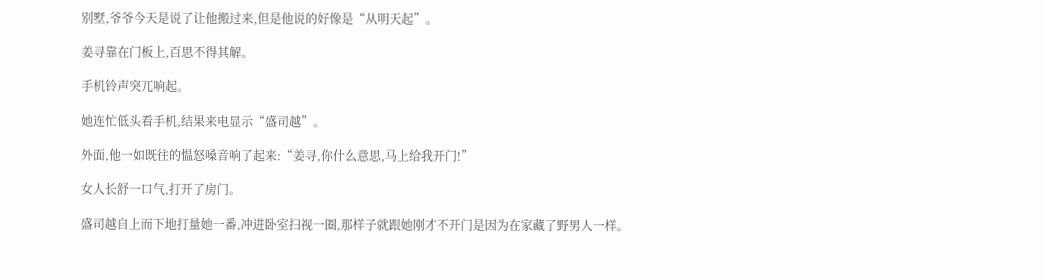别墅,爷爷今天是说了让他搬过来,但是他说的好像是“从明天起”。

姜寻靠在门板上,百思不得其解。

手机铃声突兀响起。

她连忙低头看手机,结果来电显示“盛司越”。

外面,他一如既往的愠怒嗓音响了起来:“姜寻,你什么意思,马上给我开门!”

女人长舒一口气,打开了房门。

盛司越自上而下地打量她一番,冲进卧室扫视一圈,那样子就跟她刚才不开门是因为在家藏了野男人一样。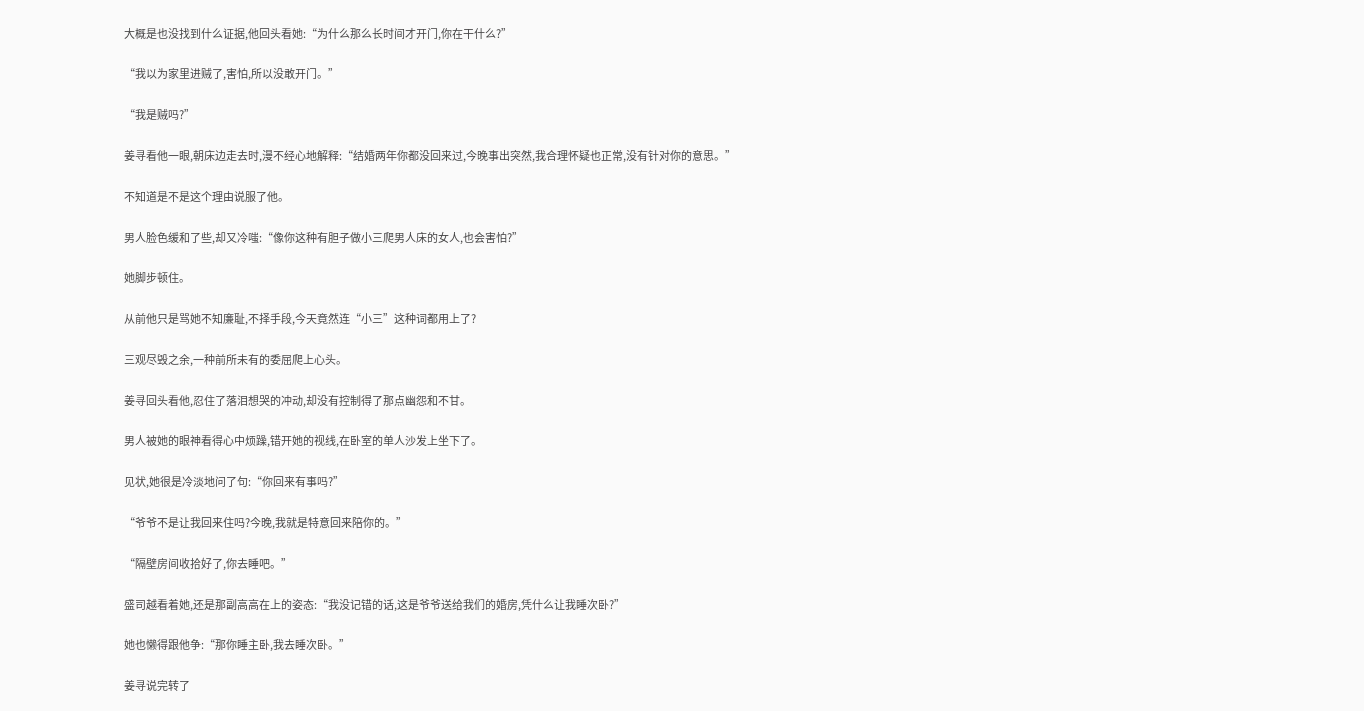大概是也没找到什么证据,他回头看她:“为什么那么长时间才开门,你在干什么?”

“我以为家里进贼了,害怕,所以没敢开门。”

“我是贼吗?”

姜寻看他一眼,朝床边走去时,漫不经心地解释:“结婚两年你都没回来过,今晚事出突然,我合理怀疑也正常,没有针对你的意思。”

不知道是不是这个理由说服了他。

男人脸色缓和了些,却又冷嗤:“像你这种有胆子做小三爬男人床的女人,也会害怕?”

她脚步顿住。

从前他只是骂她不知廉耻,不择手段,今天竟然连“小三”这种词都用上了?

三观尽毁之余,一种前所未有的委屈爬上心头。

姜寻回头看他,忍住了落泪想哭的冲动,却没有控制得了那点幽怨和不甘。

男人被她的眼神看得心中烦躁,错开她的视线,在卧室的单人沙发上坐下了。

见状,她很是冷淡地问了句:“你回来有事吗?”

“爷爷不是让我回来住吗?今晚,我就是特意回来陪你的。”

“隔壁房间收拾好了,你去睡吧。”

盛司越看着她,还是那副高高在上的姿态:“我没记错的话,这是爷爷送给我们的婚房,凭什么让我睡次卧?”

她也懒得跟他争:“那你睡主卧,我去睡次卧。”

姜寻说完转了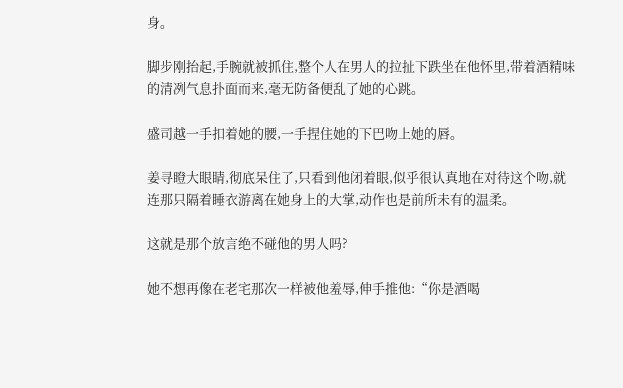身。

脚步刚抬起,手腕就被抓住,整个人在男人的拉扯下跌坐在他怀里,带着酒精味的清冽气息扑面而来,毫无防备便乱了她的心跳。

盛司越一手扣着她的腰,一手捏住她的下巴吻上她的唇。

姜寻瞪大眼睛,彻底呆住了,只看到他闭着眼,似乎很认真地在对待这个吻,就连那只隔着睡衣游离在她身上的大掌,动作也是前所未有的温柔。

这就是那个放言绝不碰他的男人吗?

她不想再像在老宅那次一样被他羞辱,伸手推他:“你是酒喝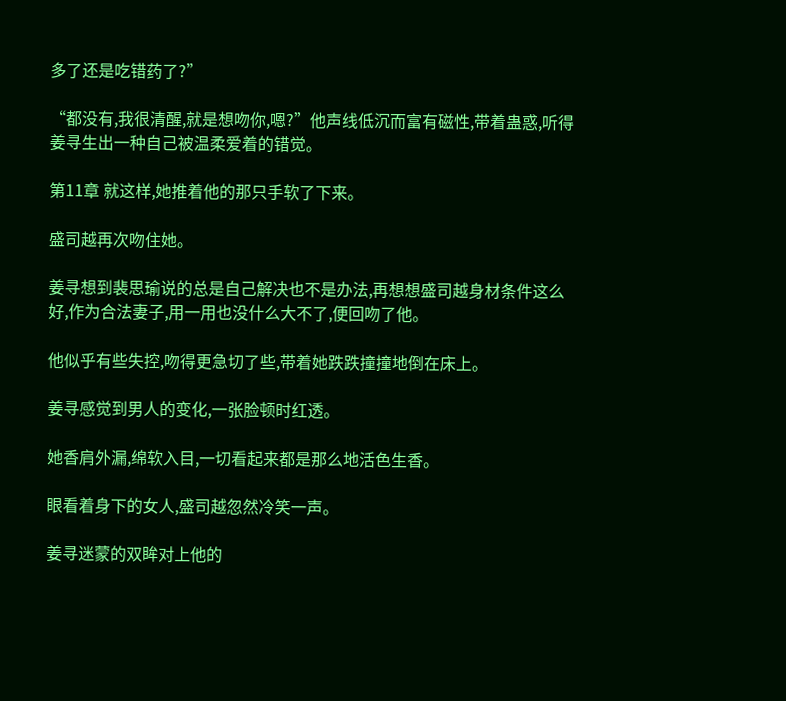多了还是吃错药了?”

“都没有,我很清醒,就是想吻你,嗯?”他声线低沉而富有磁性,带着蛊惑,听得姜寻生出一种自己被温柔爱着的错觉。

第11章 就这样,她推着他的那只手软了下来。

盛司越再次吻住她。

姜寻想到裴思瑜说的总是自己解决也不是办法,再想想盛司越身材条件这么好,作为合法妻子,用一用也没什么大不了,便回吻了他。

他似乎有些失控,吻得更急切了些,带着她跌跌撞撞地倒在床上。

姜寻感觉到男人的变化,一张脸顿时红透。

她香肩外漏,绵软入目,一切看起来都是那么地活色生香。

眼看着身下的女人,盛司越忽然冷笑一声。

姜寻迷蒙的双眸对上他的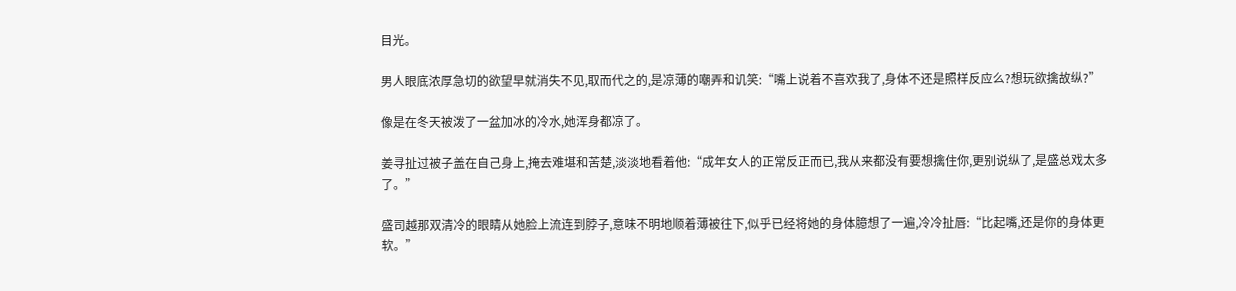目光。

男人眼底浓厚急切的欲望早就消失不见,取而代之的,是凉薄的嘲弄和讥笑:“嘴上说着不喜欢我了,身体不还是照样反应么?想玩欲擒故纵?”

像是在冬天被泼了一盆加冰的冷水,她浑身都凉了。

姜寻扯过被子盖在自己身上,掩去难堪和苦楚,淡淡地看着他:“成年女人的正常反正而已,我从来都没有要想擒住你,更别说纵了,是盛总戏太多了。”

盛司越那双清冷的眼睛从她脸上流连到脖子,意味不明地顺着薄被往下,似乎已经将她的身体臆想了一遍,冷冷扯唇:“比起嘴,还是你的身体更软。”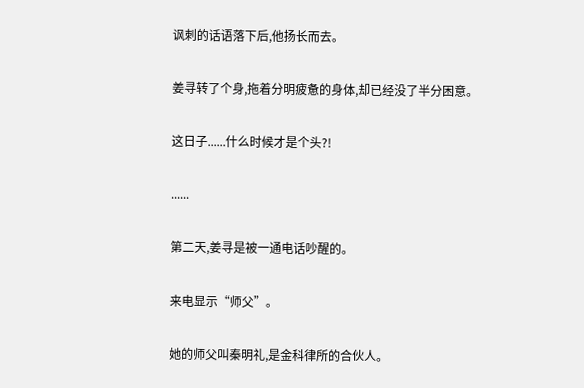讽刺的话语落下后,他扬长而去。

姜寻转了个身,拖着分明疲惫的身体,却已经没了半分困意。

这日子......什么时候才是个头?!

......

第二天,姜寻是被一通电话吵醒的。

来电显示“师父”。

她的师父叫秦明礼,是金科律所的合伙人。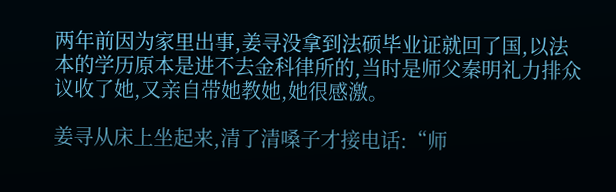两年前因为家里出事,姜寻没拿到法硕毕业证就回了国,以法本的学历原本是进不去金科律所的,当时是师父秦明礼力排众议收了她,又亲自带她教她,她很感激。

姜寻从床上坐起来,清了清嗓子才接电话:“师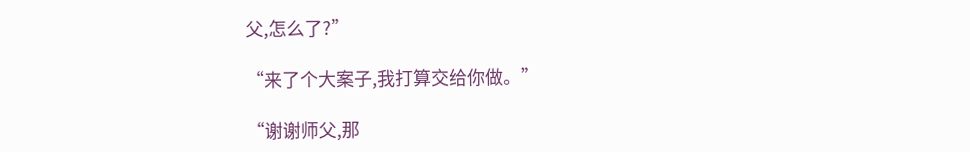父,怎么了?”

“来了个大案子,我打算交给你做。”

“谢谢师父,那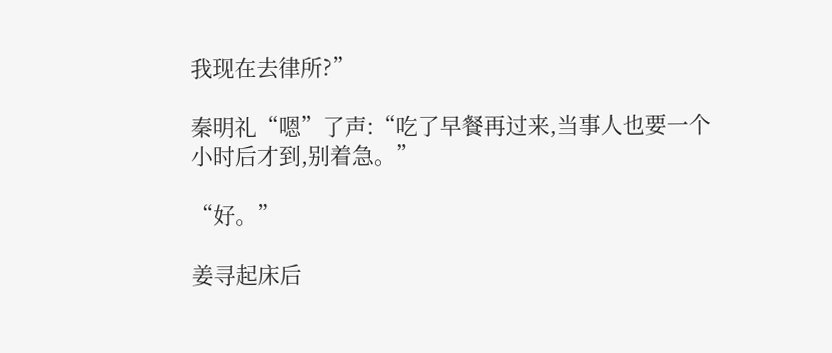我现在去律所?”

秦明礼“嗯”了声:“吃了早餐再过来,当事人也要一个小时后才到,别着急。”

“好。”

姜寻起床后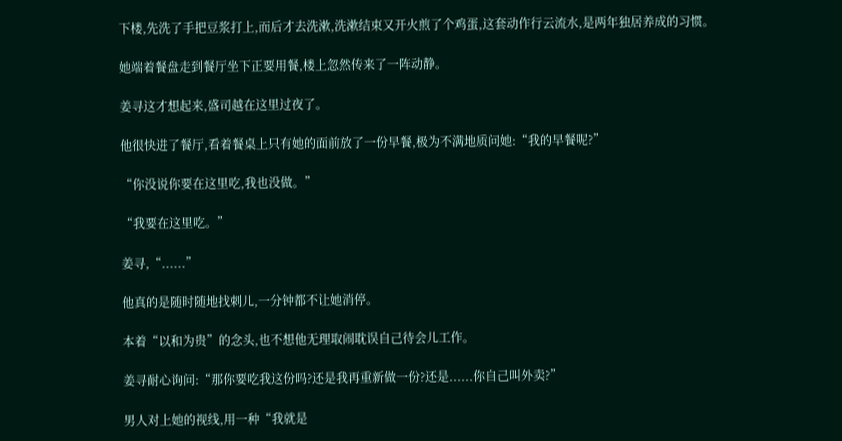下楼,先洗了手把豆浆打上,而后才去洗漱,洗漱结束又开火煎了个鸡蛋,这套动作行云流水,是两年独居养成的习惯。

她端着餐盘走到餐厅坐下正要用餐,楼上忽然传来了一阵动静。

姜寻这才想起来,盛司越在这里过夜了。

他很快进了餐厅,看着餐桌上只有她的面前放了一份早餐,极为不满地质问她:“我的早餐呢?”

“你没说你要在这里吃,我也没做。”

“我要在这里吃。”

姜寻,“......”

他真的是随时随地找刺儿,一分钟都不让她消停。

本着“以和为贵”的念头,也不想他无理取闹耽误自己待会儿工作。

姜寻耐心询问:“那你要吃我这份吗?还是我再重新做一份?还是......你自己叫外卖?”

男人对上她的视线,用一种“我就是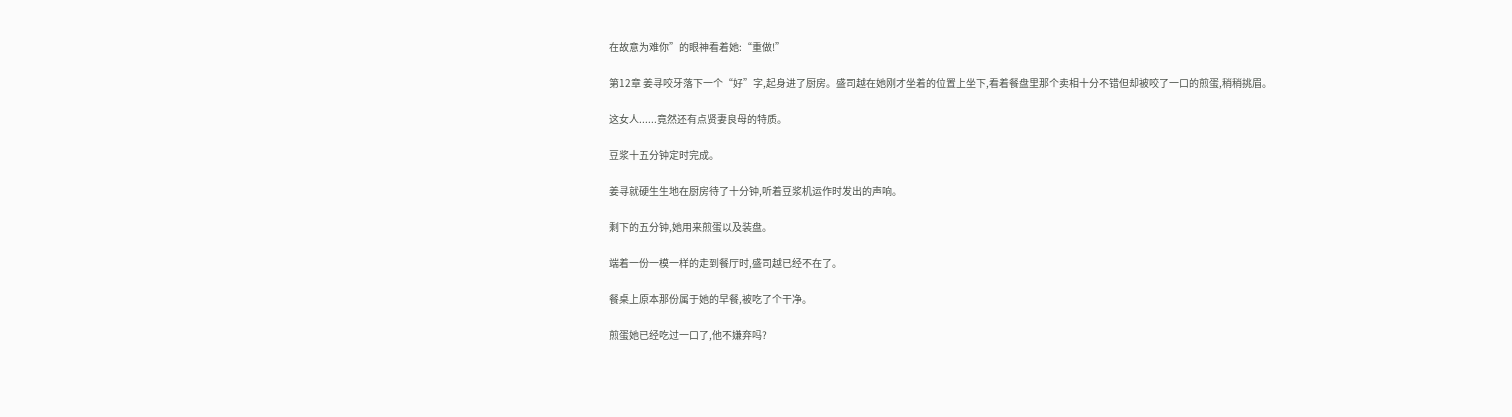在故意为难你”的眼神看着她:“重做!”

第12章 姜寻咬牙落下一个“好”字,起身进了厨房。盛司越在她刚才坐着的位置上坐下,看着餐盘里那个卖相十分不错但却被咬了一口的煎蛋,稍稍挑眉。

这女人......竟然还有点贤妻良母的特质。

豆浆十五分钟定时完成。

姜寻就硬生生地在厨房待了十分钟,听着豆浆机运作时发出的声响。

剩下的五分钟,她用来煎蛋以及装盘。

端着一份一模一样的走到餐厅时,盛司越已经不在了。

餐桌上原本那份属于她的早餐,被吃了个干净。

煎蛋她已经吃过一口了,他不嫌弃吗?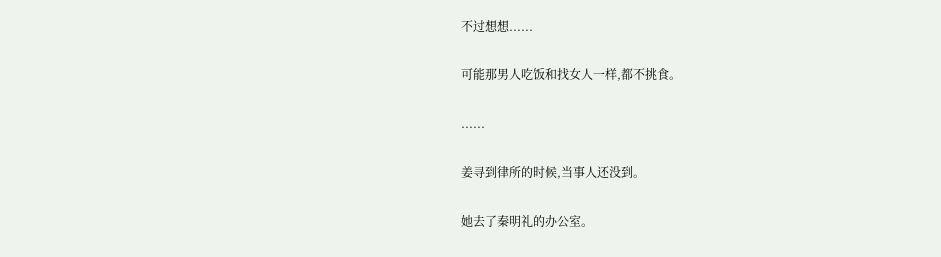不过想想......

可能那男人吃饭和找女人一样,都不挑食。

......

姜寻到律所的时候,当事人还没到。

她去了秦明礼的办公室。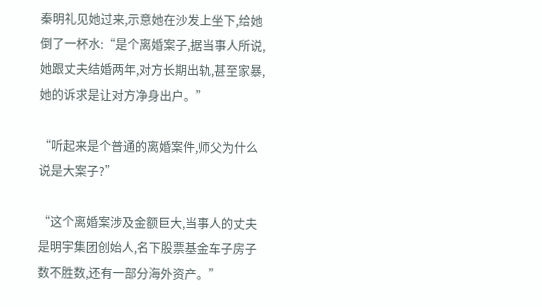秦明礼见她过来,示意她在沙发上坐下,给她倒了一杯水:“是个离婚案子,据当事人所说,她跟丈夫结婚两年,对方长期出轨,甚至家暴,她的诉求是让对方净身出户。”

“听起来是个普通的离婚案件,师父为什么说是大案子?”

“这个离婚案涉及金额巨大,当事人的丈夫是明宇集团创始人,名下股票基金车子房子数不胜数,还有一部分海外资产。”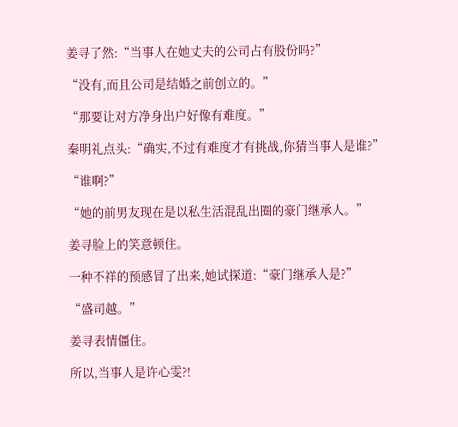姜寻了然:“当事人在她丈夫的公司占有股份吗?”

“没有,而且公司是结婚之前创立的。”

“那要让对方净身出户好像有难度。”

秦明礼点头:“确实,不过有难度才有挑战,你猜当事人是谁?”

“谁啊?”

“她的前男友现在是以私生活混乱出圈的豪门继承人。”

姜寻脸上的笑意顿住。

一种不祥的预感冒了出来,她试探道:“豪门继承人是?”

“盛司越。”

姜寻表情僵住。

所以,当事人是许心雯?!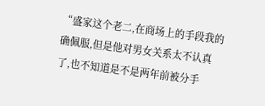“盛家这个老二,在商场上的手段我的确佩服,但是他对男女关系太不认真了,也不知道是不是两年前被分手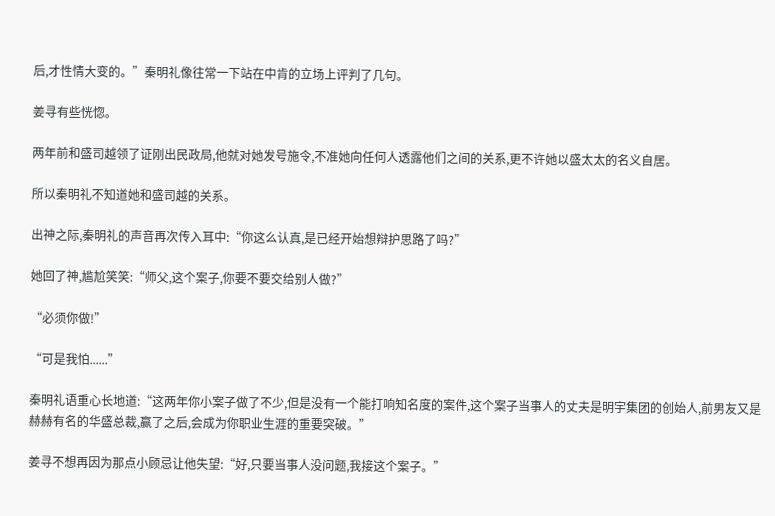后,才性情大变的。”秦明礼像往常一下站在中肯的立场上评判了几句。

姜寻有些恍惚。

两年前和盛司越领了证刚出民政局,他就对她发号施令,不准她向任何人透露他们之间的关系,更不许她以盛太太的名义自居。

所以秦明礼不知道她和盛司越的关系。

出神之际,秦明礼的声音再次传入耳中:“你这么认真,是已经开始想辩护思路了吗?”

她回了神,尴尬笑笑:“师父,这个案子,你要不要交给别人做?”

“必须你做!”

“可是我怕......”

秦明礼语重心长地道:“这两年你小案子做了不少,但是没有一个能打响知名度的案件,这个案子当事人的丈夫是明宇集团的创始人,前男友又是赫赫有名的华盛总裁,赢了之后,会成为你职业生涯的重要突破。”

姜寻不想再因为那点小顾忌让他失望:“好,只要当事人没问题,我接这个案子。”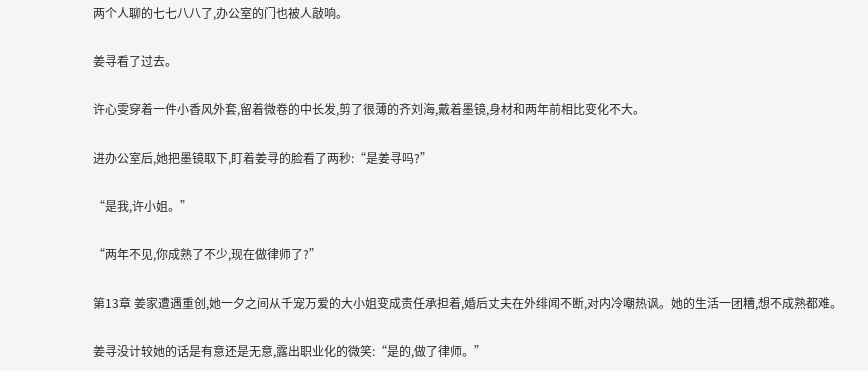两个人聊的七七八八了,办公室的门也被人敲响。

姜寻看了过去。

许心雯穿着一件小香风外套,留着微卷的中长发,剪了很薄的齐刘海,戴着墨镜,身材和两年前相比变化不大。

进办公室后,她把墨镜取下,盯着姜寻的脸看了两秒:“是姜寻吗?”

“是我,许小姐。”

“两年不见,你成熟了不少,现在做律师了?”

第13章 姜家遭遇重创,她一夕之间从千宠万爱的大小姐变成责任承担着,婚后丈夫在外绯闻不断,对内冷嘲热讽。她的生活一团糟,想不成熟都难。

姜寻没计较她的话是有意还是无意,露出职业化的微笑:“是的,做了律师。”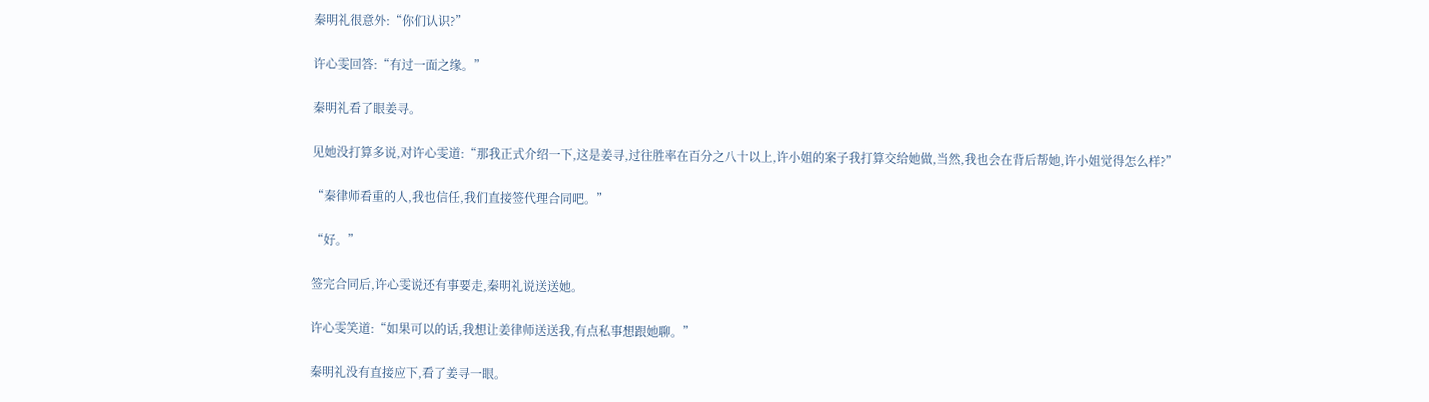秦明礼很意外:“你们认识?”

许心雯回答:“有过一面之缘。”

秦明礼看了眼姜寻。

见她没打算多说,对许心雯道:“那我正式介绍一下,这是姜寻,过往胜率在百分之八十以上,许小姐的案子我打算交给她做,当然,我也会在背后帮她,许小姐觉得怎么样?”

“秦律师看重的人,我也信任,我们直接签代理合同吧。”

“好。”

签完合同后,许心雯说还有事要走,秦明礼说送送她。

许心雯笑道:“如果可以的话,我想让姜律师送送我,有点私事想跟她聊。”

秦明礼没有直接应下,看了姜寻一眼。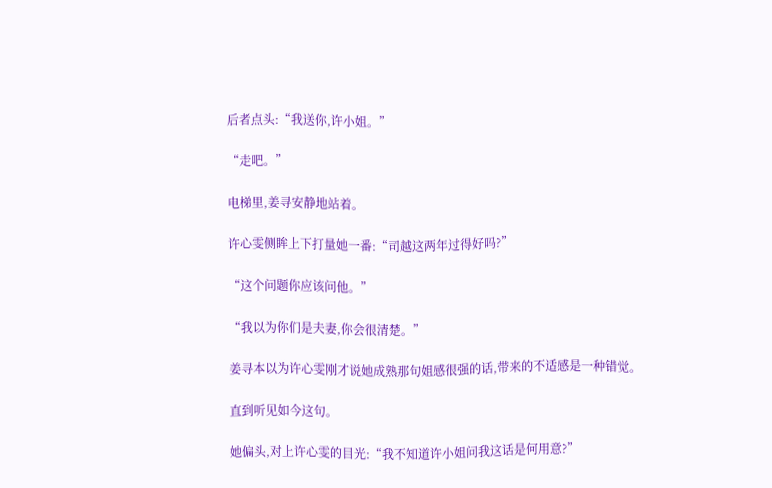后者点头:“我送你,许小姐。”

“走吧。”

电梯里,姜寻安静地站着。

许心雯侧眸上下打量她一番:“司越这两年过得好吗?”

“这个问题你应该问他。”

“我以为你们是夫妻,你会很清楚。”

姜寻本以为许心雯刚才说她成熟那句姐感很强的话,带来的不适感是一种错觉。

直到听见如今这句。

她偏头,对上许心雯的目光:“我不知道许小姐问我这话是何用意?”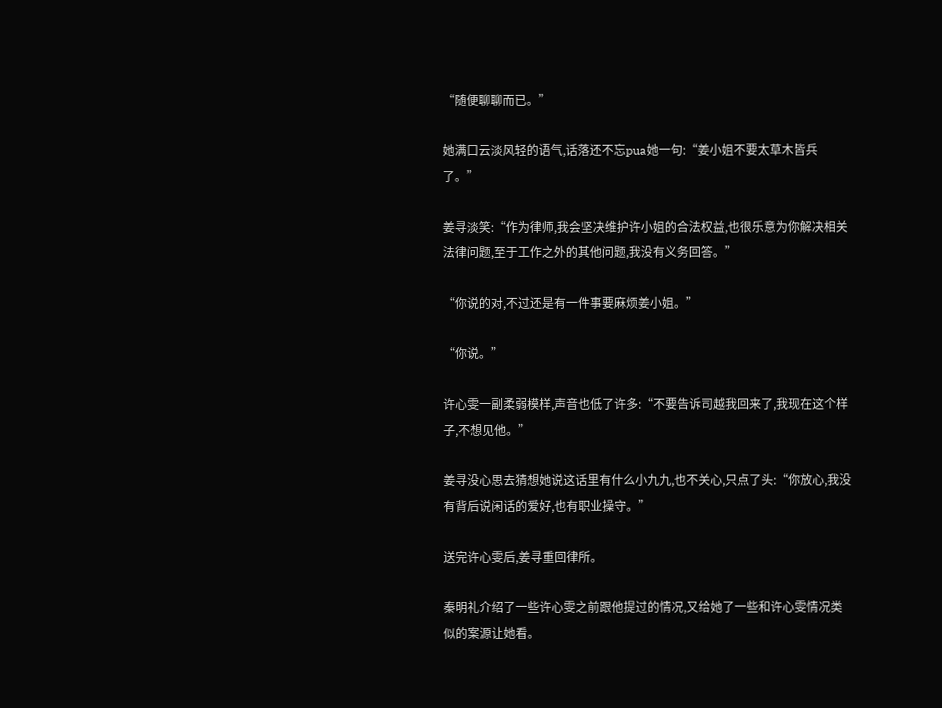“随便聊聊而已。”

她满口云淡风轻的语气,话落还不忘pua她一句:“姜小姐不要太草木皆兵了。”

姜寻淡笑:“作为律师,我会坚决维护许小姐的合法权益,也很乐意为你解决相关法律问题,至于工作之外的其他问题,我没有义务回答。”

“你说的对,不过还是有一件事要麻烦姜小姐。”

“你说。”

许心雯一副柔弱模样,声音也低了许多:“不要告诉司越我回来了,我现在这个样子,不想见他。”

姜寻没心思去猜想她说这话里有什么小九九,也不关心,只点了头:“你放心,我没有背后说闲话的爱好,也有职业操守。”

送完许心雯后,姜寻重回律所。

秦明礼介绍了一些许心雯之前跟他提过的情况,又给她了一些和许心雯情况类似的案源让她看。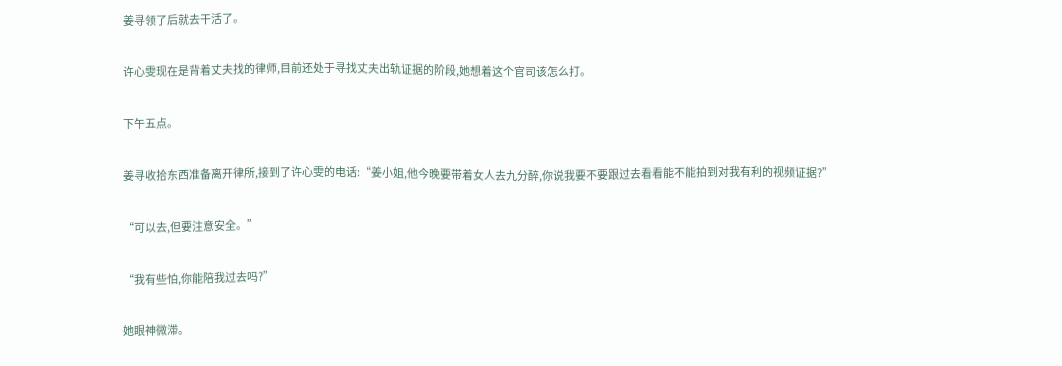姜寻领了后就去干活了。

许心雯现在是背着丈夫找的律师,目前还处于寻找丈夫出轨证据的阶段,她想着这个官司该怎么打。

下午五点。

姜寻收拾东西准备离开律所,接到了许心雯的电话:“姜小姐,他今晚要带着女人去九分醉,你说我要不要跟过去看看能不能拍到对我有利的视频证据?”

“可以去,但要注意安全。”

“我有些怕,你能陪我过去吗?”

她眼神微滞。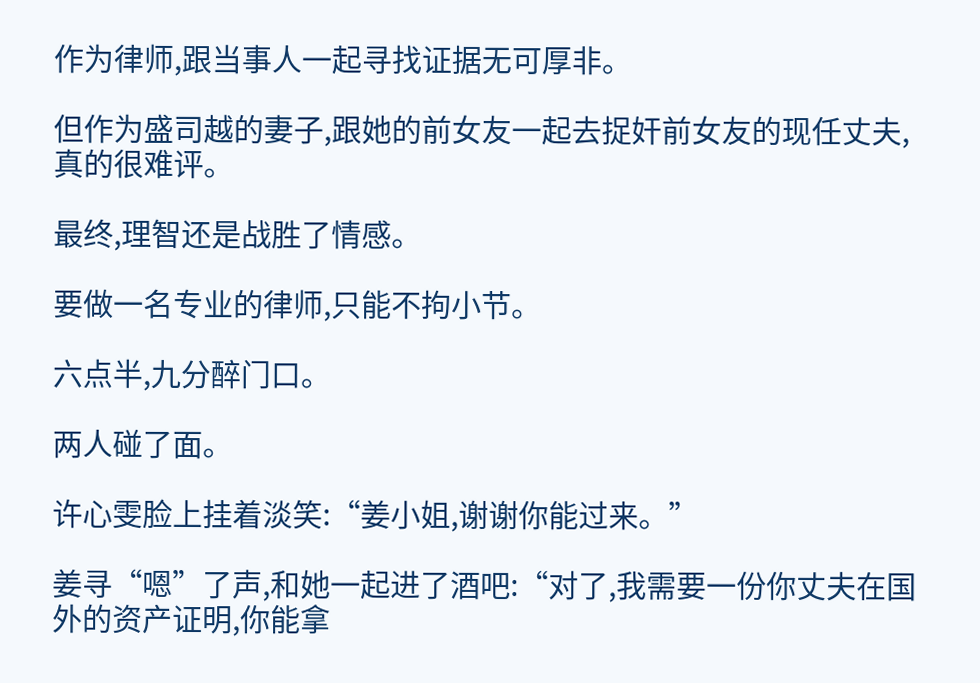作为律师,跟当事人一起寻找证据无可厚非。

但作为盛司越的妻子,跟她的前女友一起去捉奸前女友的现任丈夫,真的很难评。

最终,理智还是战胜了情感。

要做一名专业的律师,只能不拘小节。

六点半,九分醉门口。

两人碰了面。

许心雯脸上挂着淡笑:“姜小姐,谢谢你能过来。”

姜寻“嗯”了声,和她一起进了酒吧:“对了,我需要一份你丈夫在国外的资产证明,你能拿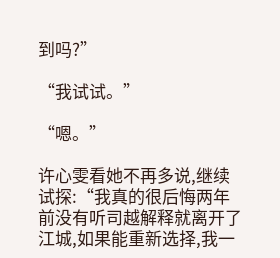到吗?”

“我试试。”

“嗯。”

许心雯看她不再多说,继续试探:“我真的很后悔两年前没有听司越解释就离开了江城,如果能重新选择,我一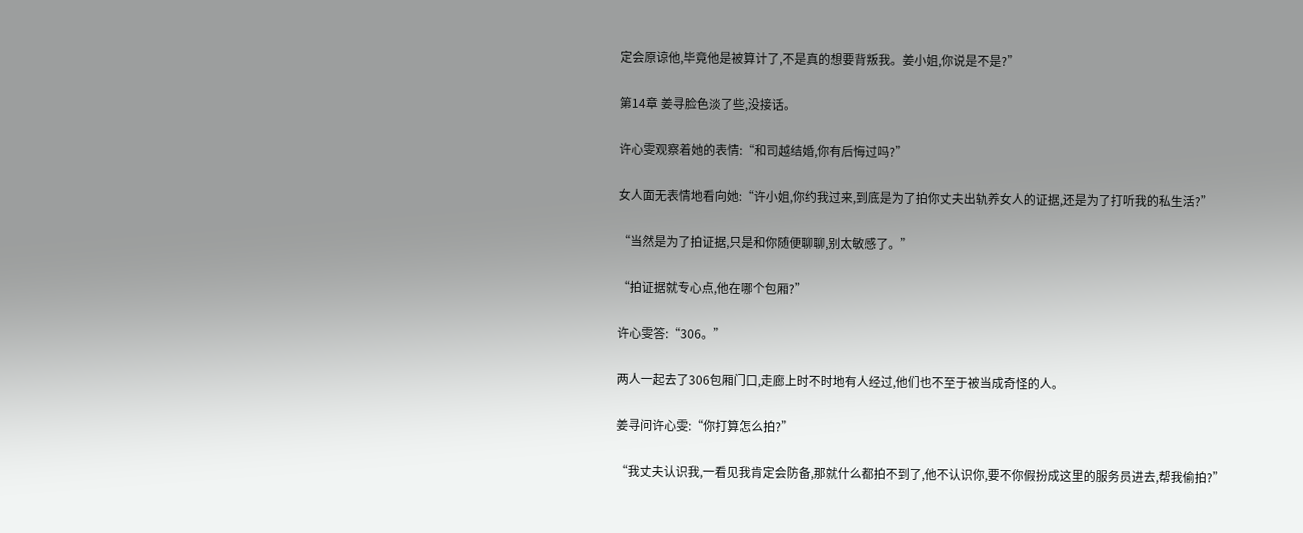定会原谅他,毕竟他是被算计了,不是真的想要背叛我。姜小姐,你说是不是?”

第14章 姜寻脸色淡了些,没接话。

许心雯观察着她的表情:“和司越结婚,你有后悔过吗?”

女人面无表情地看向她:“许小姐,你约我过来,到底是为了拍你丈夫出轨养女人的证据,还是为了打听我的私生活?”

“当然是为了拍证据,只是和你随便聊聊,别太敏感了。”

“拍证据就专心点,他在哪个包厢?”

许心雯答:“306。”

两人一起去了306包厢门口,走廊上时不时地有人经过,他们也不至于被当成奇怪的人。

姜寻问许心雯:“你打算怎么拍?”

“我丈夫认识我,一看见我肯定会防备,那就什么都拍不到了,他不认识你,要不你假扮成这里的服务员进去,帮我偷拍?”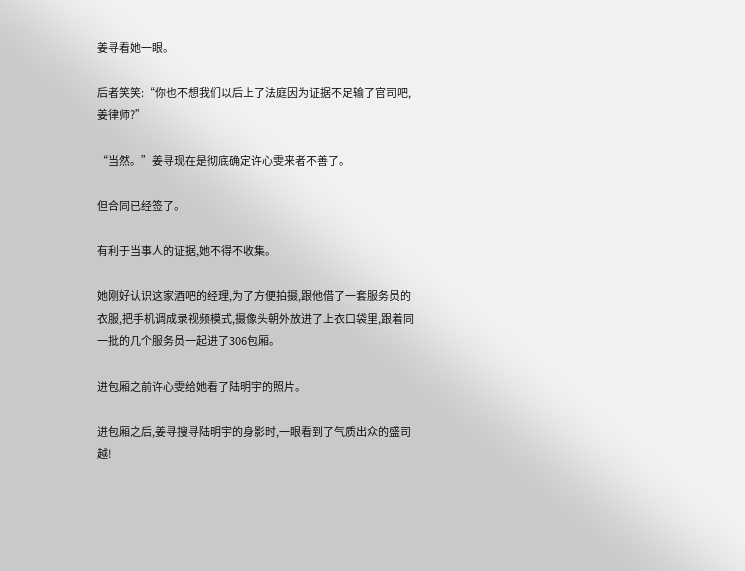姜寻看她一眼。

后者笑笑:“你也不想我们以后上了法庭因为证据不足输了官司吧,姜律师?”

“当然。”姜寻现在是彻底确定许心雯来者不善了。

但合同已经签了。

有利于当事人的证据,她不得不收集。

她刚好认识这家酒吧的经理,为了方便拍摄,跟他借了一套服务员的衣服,把手机调成录视频模式,摄像头朝外放进了上衣口袋里,跟着同一批的几个服务员一起进了306包厢。

进包厢之前许心雯给她看了陆明宇的照片。

进包厢之后,姜寻搜寻陆明宇的身影时,一眼看到了气质出众的盛司越!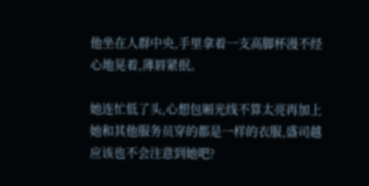他坐在人群中央,手里拿着一支高脚杯漫不经心地晃着,薄唇紧抿。

她连忙低了头,心想包厢光线不算太亮再加上她和其他服务员穿的都是一样的衣服,盛司越应该也不会注意到她吧?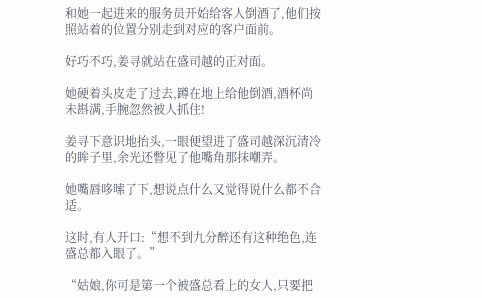和她一起进来的服务员开始给客人倒酒了,他们按照站着的位置分别走到对应的客户面前。

好巧不巧,姜寻就站在盛司越的正对面。

她硬着头皮走了过去,蹲在地上给他倒酒,酒杯尚未斟满,手腕忽然被人抓住!

姜寻下意识地抬头,一眼便望进了盛司越深沉清冷的眸子里,余光还瞥见了他嘴角那抹嘲弄。

她嘴唇哆嗦了下,想说点什么又觉得说什么都不合适。

这时,有人开口:“想不到九分醉还有这种绝色,连盛总都入眼了。”

“姑娘,你可是第一个被盛总看上的女人,只要把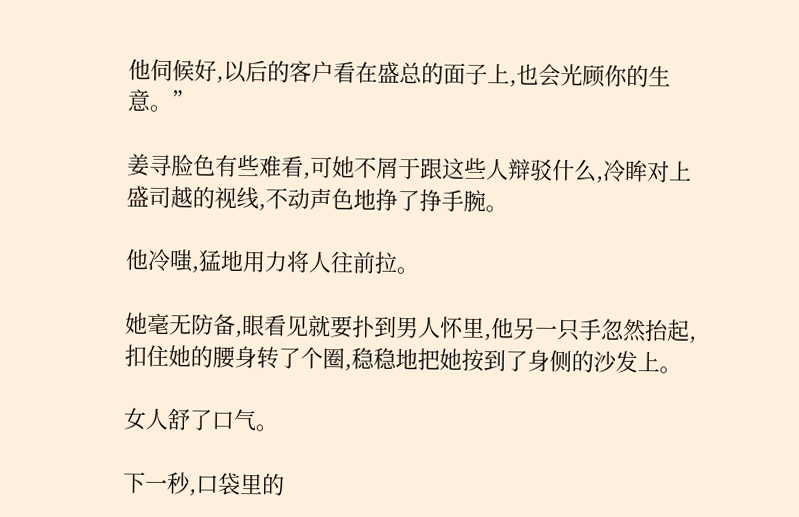他伺候好,以后的客户看在盛总的面子上,也会光顾你的生意。”

姜寻脸色有些难看,可她不屑于跟这些人辩驳什么,冷眸对上盛司越的视线,不动声色地挣了挣手腕。

他冷嗤,猛地用力将人往前拉。

她毫无防备,眼看见就要扑到男人怀里,他另一只手忽然抬起,扣住她的腰身转了个圈,稳稳地把她按到了身侧的沙发上。

女人舒了口气。

下一秒,口袋里的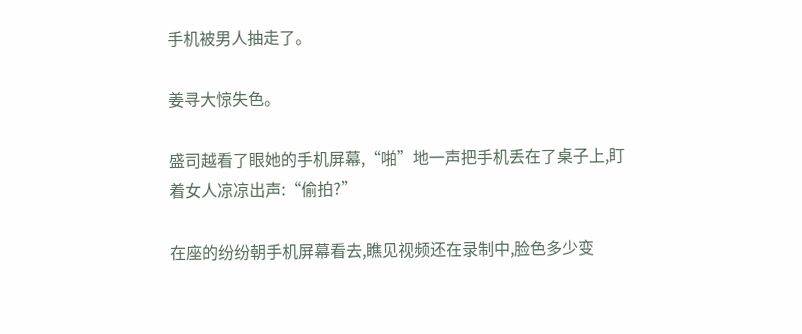手机被男人抽走了。

姜寻大惊失色。

盛司越看了眼她的手机屏幕,“啪”地一声把手机丢在了桌子上,盯着女人凉凉出声:“偷拍?”

在座的纷纷朝手机屏幕看去,瞧见视频还在录制中,脸色多少变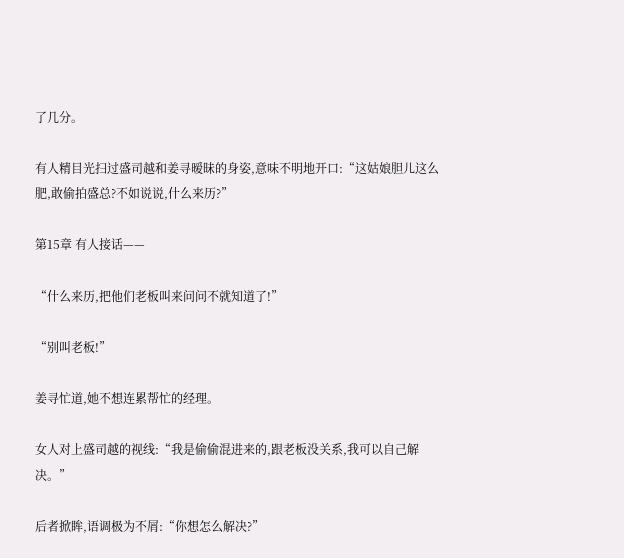了几分。

有人精目光扫过盛司越和姜寻暧昧的身姿,意味不明地开口:“这姑娘胆儿这么肥,敢偷拍盛总?不如说说,什么来历?”

第15章 有人接话——

“什么来历,把他们老板叫来问问不就知道了!”

“别叫老板!”

姜寻忙道,她不想连累帮忙的经理。

女人对上盛司越的视线:“我是偷偷混进来的,跟老板没关系,我可以自己解决。”

后者掀眸,语调极为不屑:“你想怎么解决?”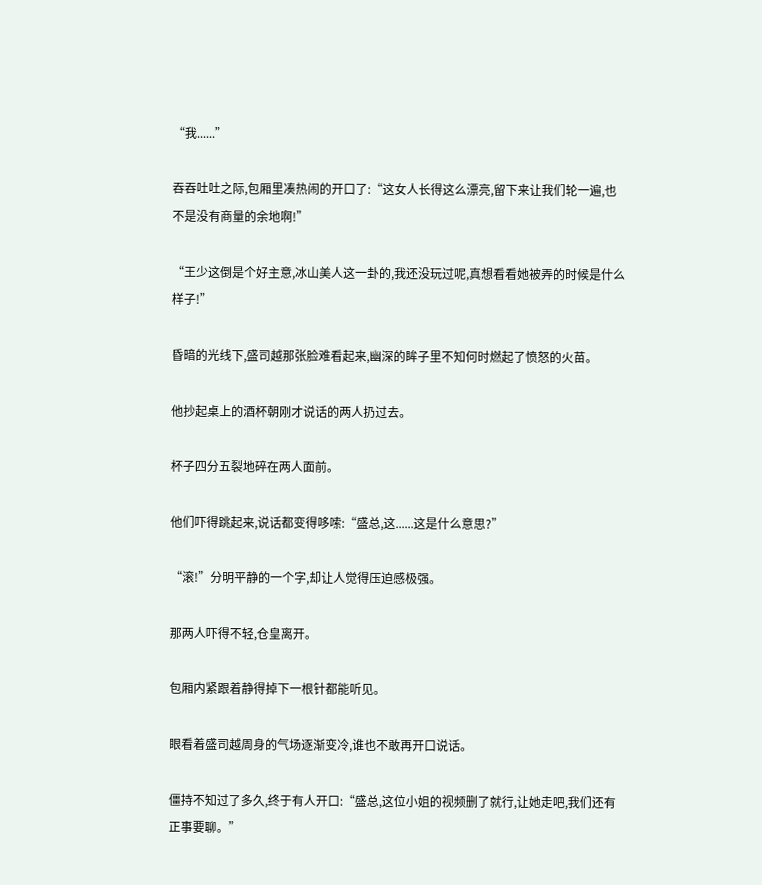“我......”

吞吞吐吐之际,包厢里凑热闹的开口了:“这女人长得这么漂亮,留下来让我们轮一遍,也不是没有商量的余地啊!”

“王少这倒是个好主意,冰山美人这一卦的,我还没玩过呢,真想看看她被弄的时候是什么样子!”

昏暗的光线下,盛司越那张脸难看起来,幽深的眸子里不知何时燃起了愤怒的火苗。

他抄起桌上的酒杯朝刚才说话的两人扔过去。

杯子四分五裂地碎在两人面前。

他们吓得跳起来,说话都变得哆嗦:“盛总,这......这是什么意思?”

“滚!”分明平静的一个字,却让人觉得压迫感极强。

那两人吓得不轻,仓皇离开。

包厢内紧跟着静得掉下一根针都能听见。

眼看着盛司越周身的气场逐渐变冷,谁也不敢再开口说话。

僵持不知过了多久,终于有人开口:“盛总,这位小姐的视频删了就行,让她走吧,我们还有正事要聊。”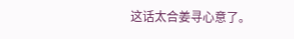这话太合姜寻心意了。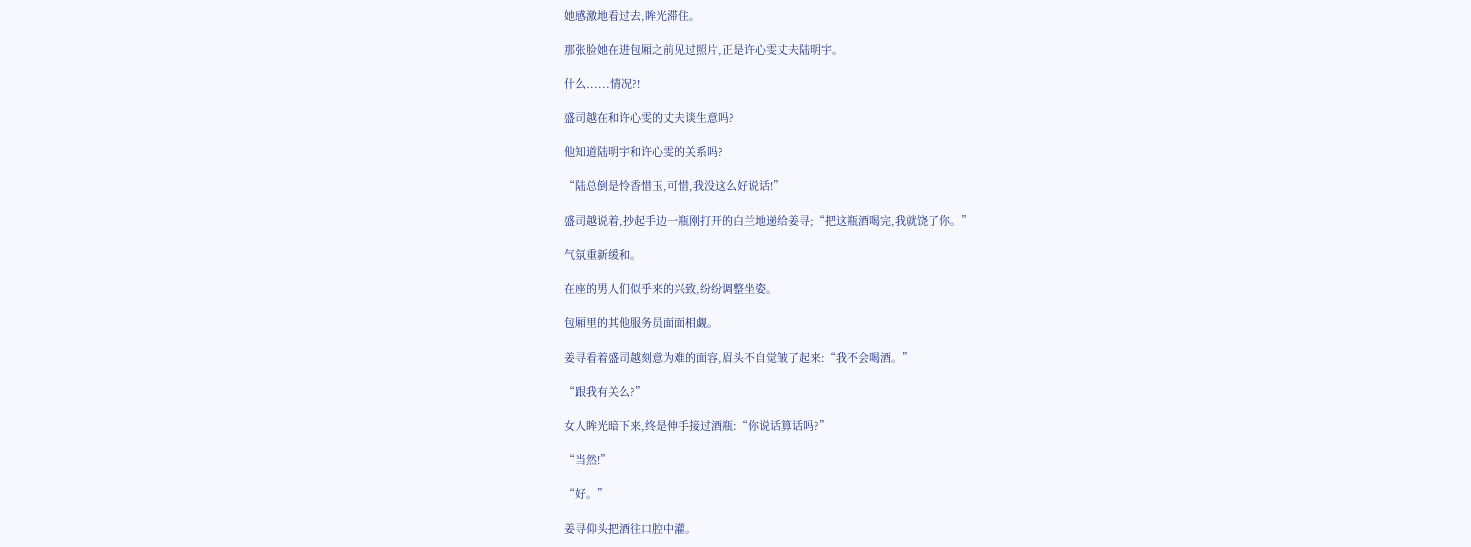她感激地看过去,眸光滞住。

那张脸她在进包厢之前见过照片,正是许心雯丈夫陆明宇。

什么......情况?!

盛司越在和许心雯的丈夫谈生意吗?

他知道陆明宇和许心雯的关系吗?

“陆总倒是怜香惜玉,可惜,我没这么好说话!”

盛司越说着,抄起手边一瓶刚打开的白兰地递给姜寻;“把这瓶酒喝完,我就饶了你。”

气氛重新缓和。

在座的男人们似乎来的兴致,纷纷调整坐姿。

包厢里的其他服务员面面相觑。

姜寻看着盛司越刻意为难的面容,眉头不自觉皱了起来:“我不会喝酒。”

“跟我有关么?”

女人眸光暗下来,终是伸手接过酒瓶:“你说话算话吗?”

“当然!”

“好。”

姜寻仰头把酒往口腔中灌。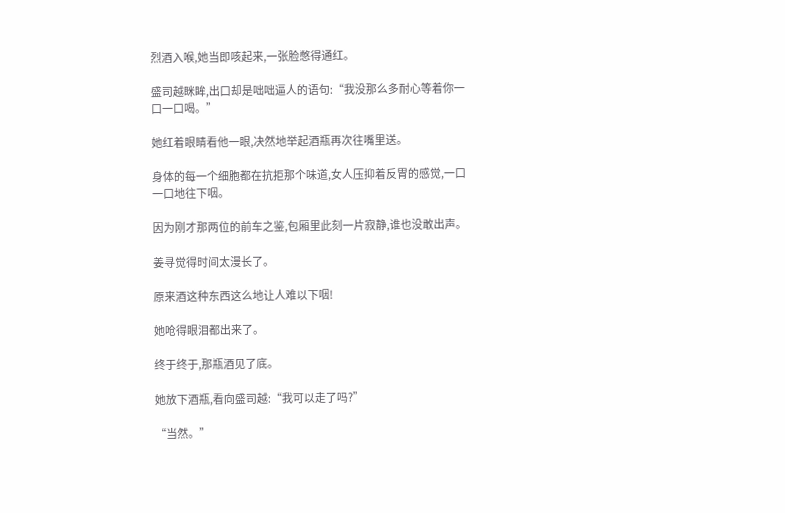烈酒入喉,她当即咳起来,一张脸憋得通红。

盛司越眯眸,出口却是咄咄逼人的语句:“我没那么多耐心等着你一口一口喝。”

她红着眼睛看他一眼,决然地举起酒瓶再次往嘴里送。

身体的每一个细胞都在抗拒那个味道,女人压抑着反胃的感觉,一口一口地往下咽。

因为刚才那两位的前车之鉴,包厢里此刻一片寂静,谁也没敢出声。

姜寻觉得时间太漫长了。

原来酒这种东西这么地让人难以下咽!

她呛得眼泪都出来了。

终于终于,那瓶酒见了底。

她放下酒瓶,看向盛司越:“我可以走了吗?”

“当然。”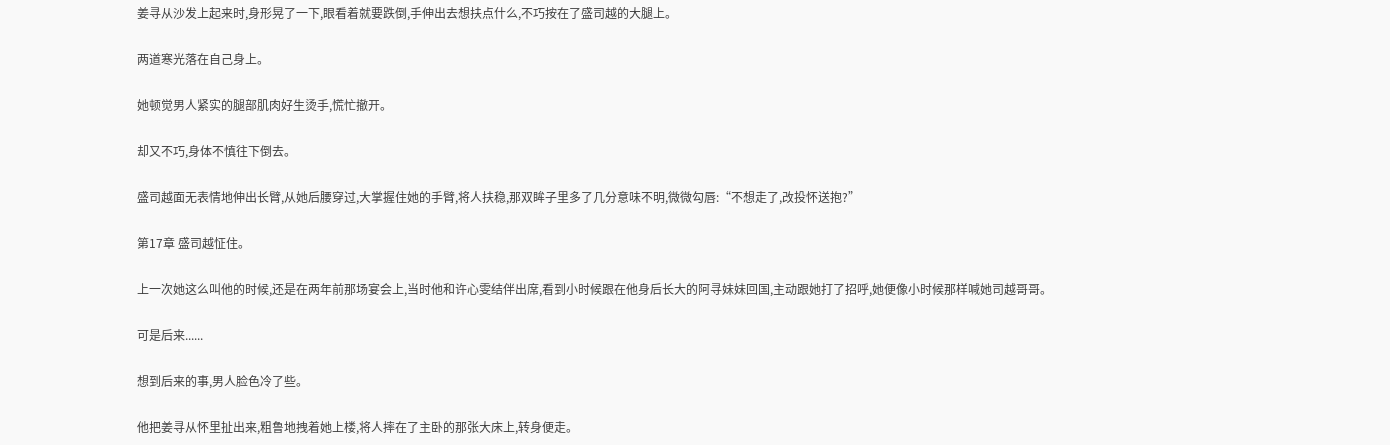姜寻从沙发上起来时,身形晃了一下,眼看着就要跌倒,手伸出去想扶点什么,不巧按在了盛司越的大腿上。

两道寒光落在自己身上。

她顿觉男人紧实的腿部肌肉好生烫手,慌忙撤开。

却又不巧,身体不慎往下倒去。

盛司越面无表情地伸出长臂,从她后腰穿过,大掌握住她的手臂,将人扶稳,那双眸子里多了几分意味不明,微微勾唇:“不想走了,改投怀送抱?”

第17章 盛司越怔住。

上一次她这么叫他的时候,还是在两年前那场宴会上,当时他和许心雯结伴出席,看到小时候跟在他身后长大的阿寻妹妹回国,主动跟她打了招呼,她便像小时候那样喊她司越哥哥。

可是后来......

想到后来的事,男人脸色冷了些。

他把姜寻从怀里扯出来,粗鲁地拽着她上楼,将人摔在了主卧的那张大床上,转身便走。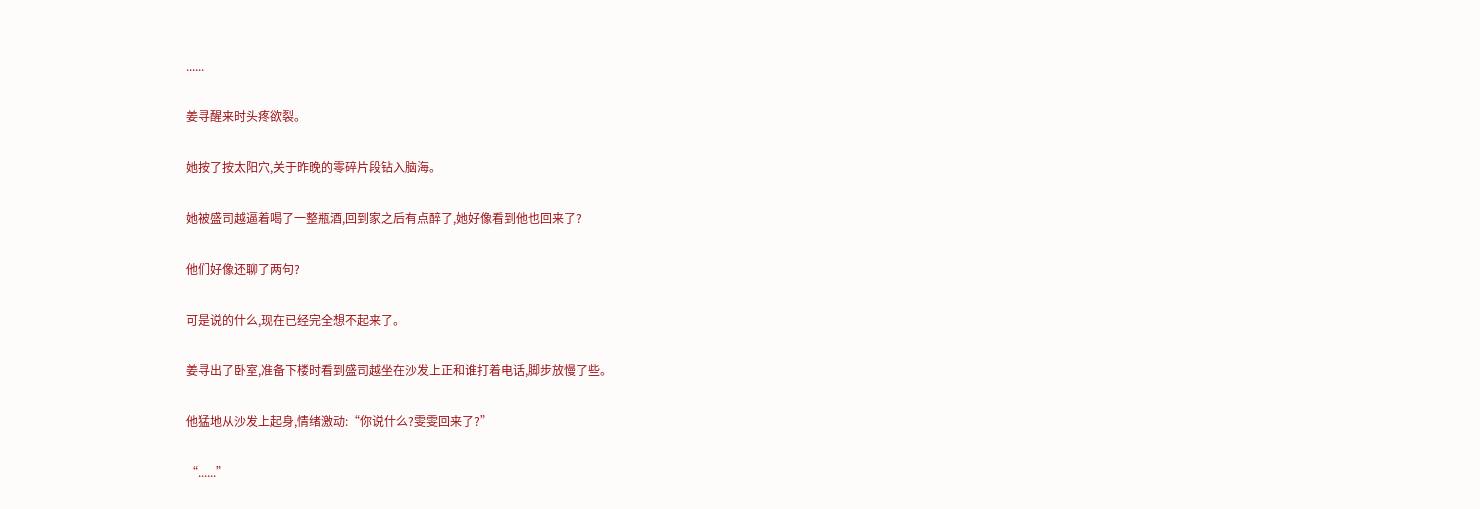......

姜寻醒来时头疼欲裂。

她按了按太阳穴,关于昨晚的零碎片段钻入脑海。

她被盛司越逼着喝了一整瓶酒,回到家之后有点醉了,她好像看到他也回来了?

他们好像还聊了两句?

可是说的什么,现在已经完全想不起来了。

姜寻出了卧室,准备下楼时看到盛司越坐在沙发上正和谁打着电话,脚步放慢了些。

他猛地从沙发上起身,情绪激动:“你说什么?雯雯回来了?”

“......”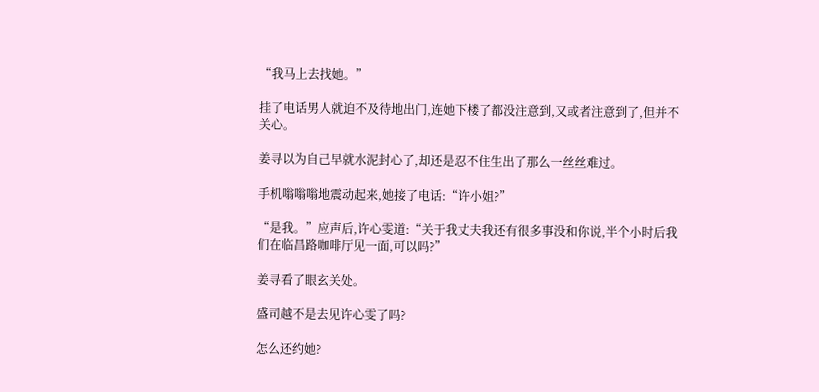“我马上去找她。”

挂了电话男人就迫不及待地出门,连她下楼了都没注意到,又或者注意到了,但并不关心。

姜寻以为自己早就水泥封心了,却还是忍不住生出了那么一丝丝难过。

手机嗡嗡嗡地震动起来,她接了电话:“许小姐?”

“是我。”应声后,许心雯道:“关于我丈夫我还有很多事没和你说,半个小时后我们在临昌路咖啡厅见一面,可以吗?”

姜寻看了眼玄关处。

盛司越不是去见许心雯了吗?

怎么还约她?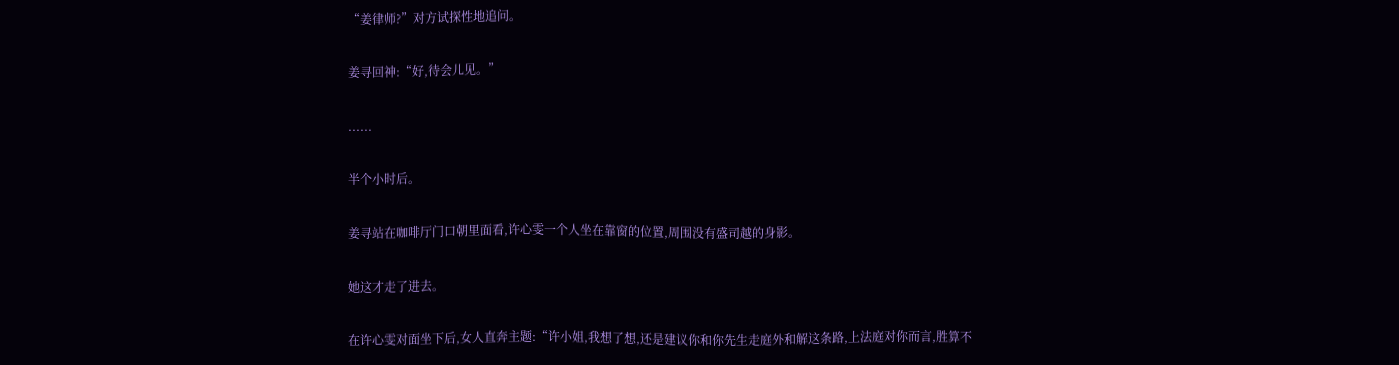“姜律师?”对方试探性地追问。

姜寻回神:“好,待会儿见。”

......

半个小时后。

姜寻站在咖啡厅门口朝里面看,许心雯一个人坐在靠窗的位置,周围没有盛司越的身影。

她这才走了进去。

在许心雯对面坐下后,女人直奔主题:“许小姐,我想了想,还是建议你和你先生走庭外和解这条路,上法庭对你而言,胜算不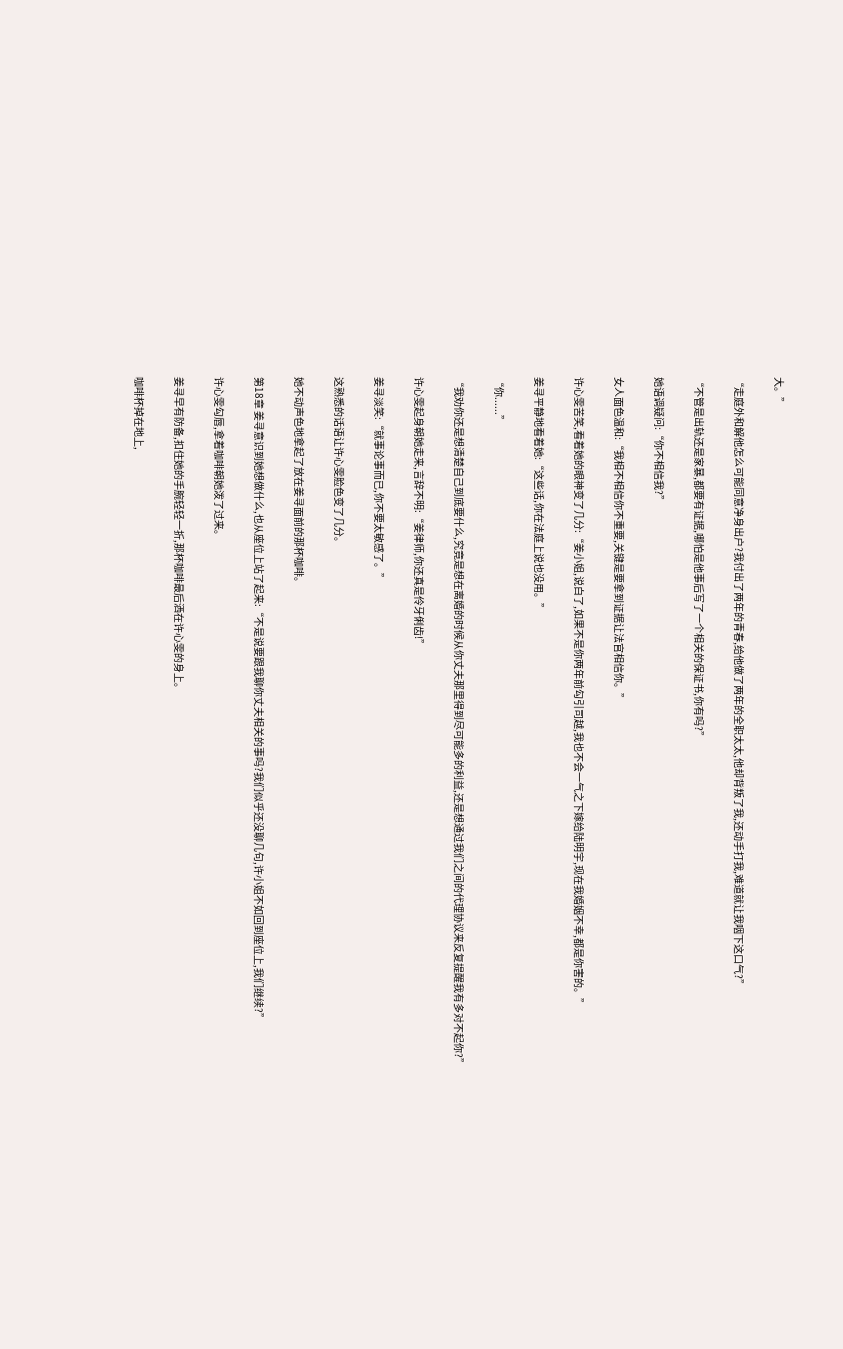大。”

“走庭外和解他怎么可能同意净身出户?我付出了两年的青春,给他做了两年的全职太太,他却背叛了我,还动手打我,难道就让我咽下这口气?”

“不管是出轨还是家暴,都要有证据,哪怕是他事后写了一个相关的保证书,你有吗?”

她语调疑问:“你不相信我?”

女人面色温和:“我相不相信你不重要,关键是要拿到证据让法官相信你。”

许心雯苦笑,看着她的眼神变了几分:“姜小姐,说白了,如果不是你两年前勾引司越,我也不会一气之下嫁给陆明宇,现在我婚姻不幸,都是你害的。”

姜寻平静地看着她:“这些话,你在法庭上说也没用。”

“你......”

“我劝你还是想清楚自己到底要什么,究竟是想在离婚的时候从你丈夫那里得到尽可能多的利益,还是想通过我们之间的代理协议来反复提醒我有多对不起你?”

许心雯起身朝她走来,言辞不明:“姜律师,你还真是伶牙俐齿!”

姜寻淡笑:“就事论事而已,你不要太敏感了。”

这熟悉的话语让许心雯脸色变了几分。

她不动声色地拿起了放在姜寻面前的那杯咖啡。

第18章 姜寻意识到她想做什么,也从座位上站了起来:“不是说要跟我聊你丈夫相关的事吗?我们似乎还没聊几句,许小姐不如回到座位上,我们继续?”

许心雯勾唇,拿着咖啡朝她泼了过来。

姜寻早有防备,扣住她的手腕轻轻一折,那杯咖啡最后洒在许心雯的身上。

咖啡杯掉在地上,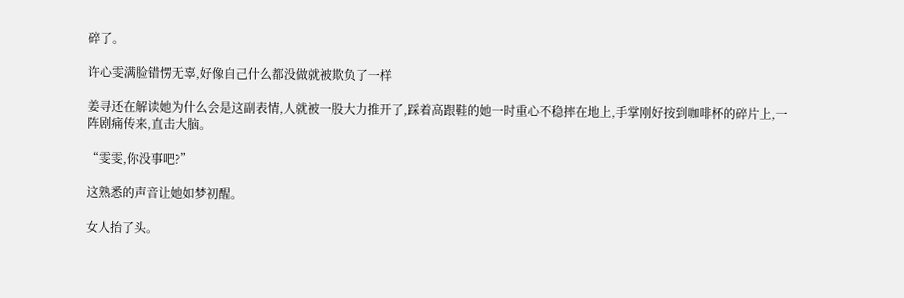碎了。

许心雯满脸错愣无辜,好像自己什么都没做就被欺负了一样

姜寻还在解读她为什么会是这副表情,人就被一股大力推开了,踩着高跟鞋的她一时重心不稳摔在地上,手掌刚好按到咖啡杯的碎片上,一阵剧痛传来,直击大脑。

“雯雯,你没事吧?”

这熟悉的声音让她如梦初醒。

女人抬了头。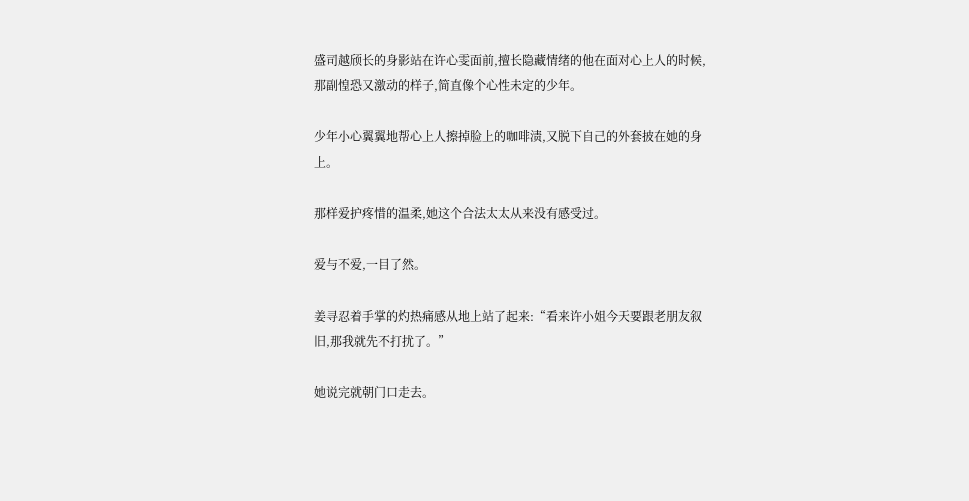盛司越颀长的身影站在许心雯面前,擅长隐藏情绪的他在面对心上人的时候,那副惶恐又激动的样子,简直像个心性未定的少年。

少年小心翼翼地帮心上人擦掉脸上的咖啡渍,又脱下自己的外套披在她的身上。

那样爱护疼惜的温柔,她这个合法太太从来没有感受过。

爱与不爱,一目了然。

姜寻忍着手掌的灼热痛感从地上站了起来:“看来许小姐今天要跟老朋友叙旧,那我就先不打扰了。”

她说完就朝门口走去。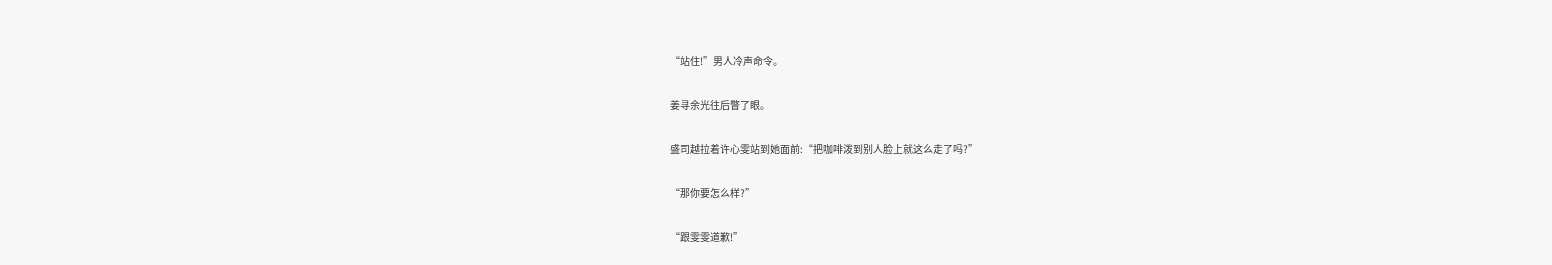“站住!”男人冷声命令。

姜寻余光往后瞥了眼。

盛司越拉着许心雯站到她面前:“把咖啡泼到别人脸上就这么走了吗?”

“那你要怎么样?”

“跟雯雯道歉!”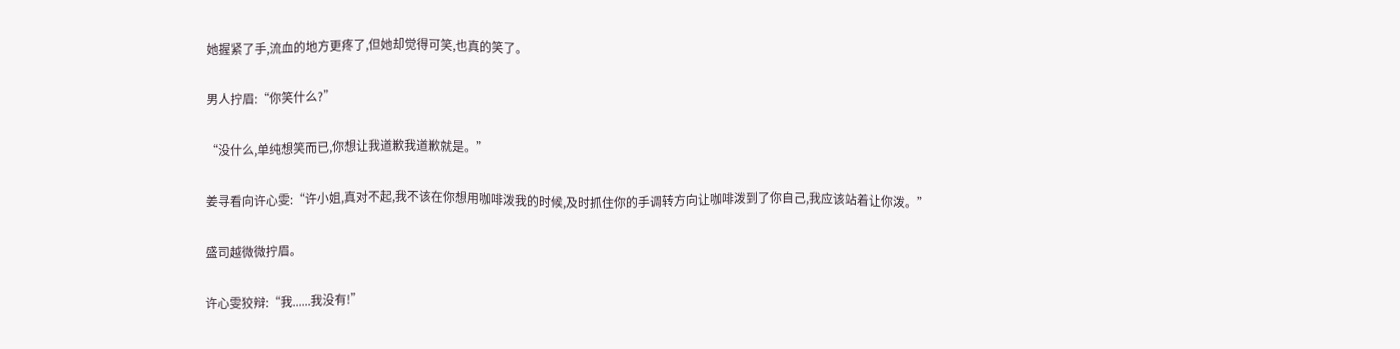她握紧了手,流血的地方更疼了,但她却觉得可笑,也真的笑了。

男人拧眉:“你笑什么?”

“没什么,单纯想笑而已,你想让我道歉我道歉就是。”

姜寻看向许心雯:“许小姐,真对不起,我不该在你想用咖啡泼我的时候,及时抓住你的手调转方向让咖啡泼到了你自己,我应该站着让你泼。”

盛司越微微拧眉。

许心雯狡辩:“我......我没有!”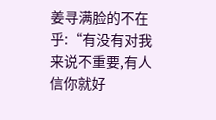姜寻满脸的不在乎:“有没有对我来说不重要,有人信你就好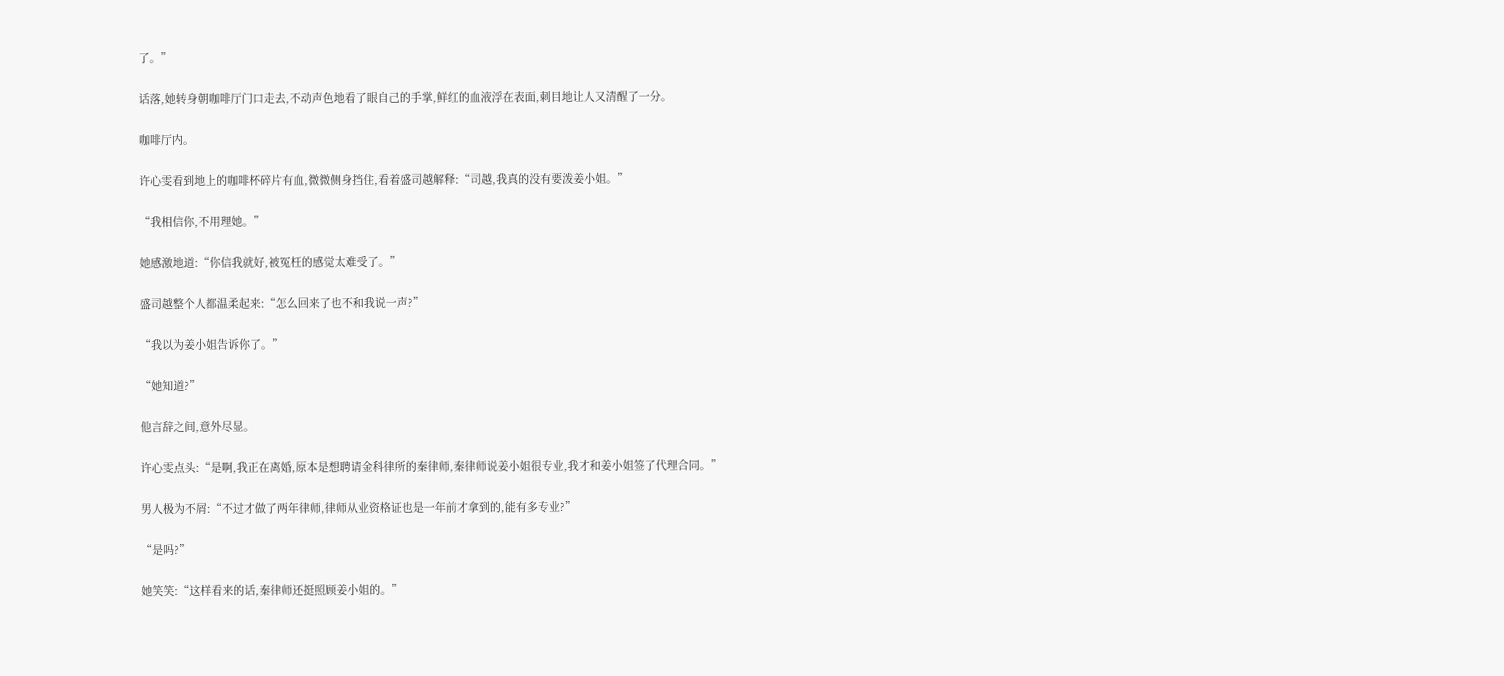了。”

话落,她转身朝咖啡厅门口走去,不动声色地看了眼自己的手掌,鲜红的血液浮在表面,刺目地让人又清醒了一分。

咖啡厅内。

许心雯看到地上的咖啡杯碎片有血,微微侧身挡住,看着盛司越解释:“司越,我真的没有要泼姜小姐。”

“我相信你,不用理她。”

她感激地道:“你信我就好,被冤枉的感觉太难受了。”

盛司越整个人都温柔起来:“怎么回来了也不和我说一声?”

“我以为姜小姐告诉你了。”

“她知道?”

他言辞之间,意外尽显。

许心雯点头:“是啊,我正在离婚,原本是想聘请金科律所的秦律师,秦律师说姜小姐很专业,我才和姜小姐签了代理合同。”

男人极为不屑:“不过才做了两年律师,律师从业资格证也是一年前才拿到的,能有多专业?”

“是吗?”

她笑笑:“这样看来的话,秦律师还挺照顾姜小姐的。”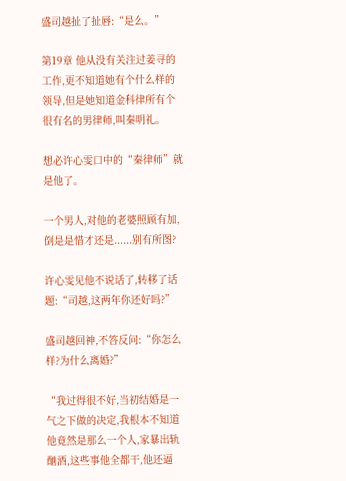盛司越扯了扯唇:“是么。”

第19章 他从没有关注过姜寻的工作,更不知道她有个什么样的领导,但是她知道金科律所有个很有名的男律师,叫秦明礼。

想必许心雯口中的“秦律师”就是他了。

一个男人,对他的老婆照顾有加,倒是是惜才还是......别有所图?

许心雯见他不说话了,转移了话题:“司越,这两年你还好吗?”

盛司越回神,不答反问:“你怎么样?为什么离婚?”

“我过得很不好,当初结婚是一气之下做的决定,我根本不知道他竟然是那么一个人,家暴出轨酗酒,这些事他全都干,他还逼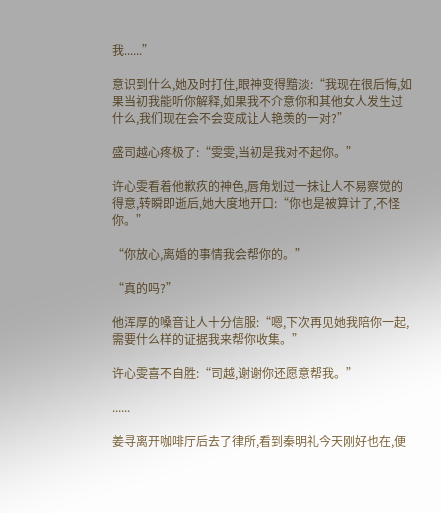我......”

意识到什么,她及时打住,眼神变得黯淡:“我现在很后悔,如果当初我能听你解释,如果我不介意你和其他女人发生过什么,我们现在会不会变成让人艳羡的一对?”

盛司越心疼极了:“雯雯,当初是我对不起你。”

许心雯看着他歉疚的神色,唇角划过一抹让人不易察觉的得意,转瞬即逝后,她大度地开口:“你也是被算计了,不怪你。”

“你放心,离婚的事情我会帮你的。”

“真的吗?”

他浑厚的嗓音让人十分信服:“嗯,下次再见她我陪你一起,需要什么样的证据我来帮你收集。”

许心雯喜不自胜:“司越,谢谢你还愿意帮我。”

......

姜寻离开咖啡厅后去了律所,看到秦明礼今天刚好也在,便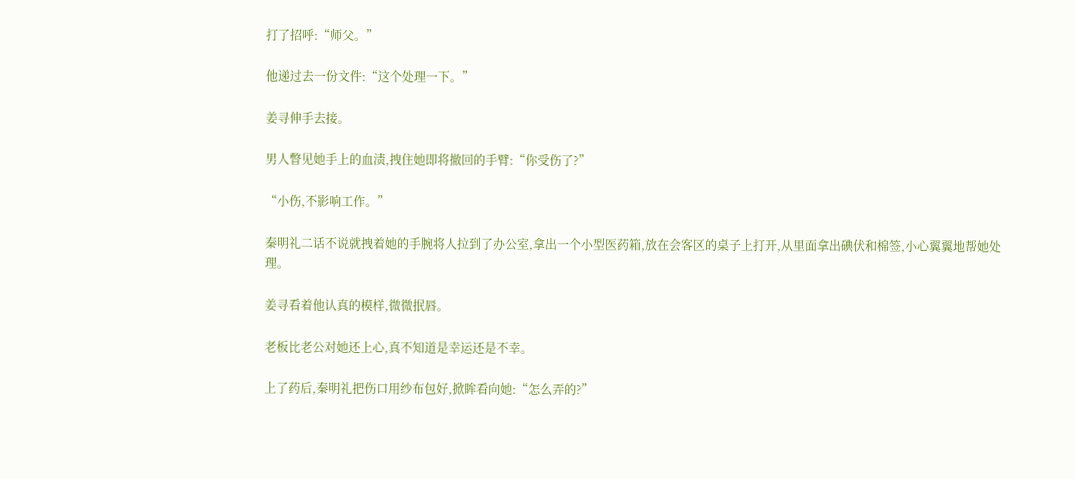打了招呼:“师父。”

他递过去一份文件:“这个处理一下。”

姜寻伸手去接。

男人瞥见她手上的血渍,拽住她即将撤回的手臂:“你受伤了?”

“小伤,不影响工作。”

秦明礼二话不说就拽着她的手腕将人拉到了办公室,拿出一个小型医药箱,放在会客区的桌子上打开,从里面拿出碘伏和棉签,小心翼翼地帮她处理。

姜寻看着他认真的模样,微微抿唇。

老板比老公对她还上心,真不知道是幸运还是不幸。

上了药后,秦明礼把伤口用纱布包好,掀眸看向她:“怎么弄的?”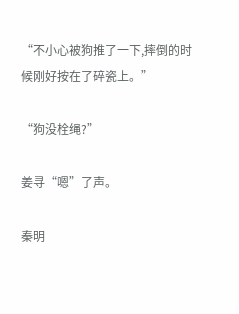“不小心被狗推了一下,摔倒的时候刚好按在了碎瓷上。”

“狗没栓绳?”

姜寻“嗯”了声。

秦明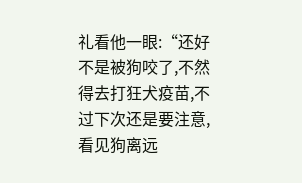礼看他一眼:“还好不是被狗咬了,不然得去打狂犬疫苗,不过下次还是要注意,看见狗离远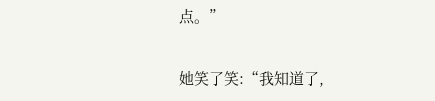点。”

她笑了笑:“我知道了,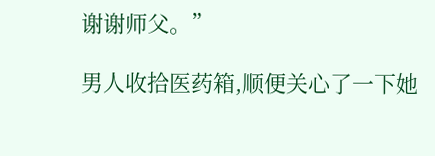谢谢师父。”

男人收拾医药箱,顺便关心了一下她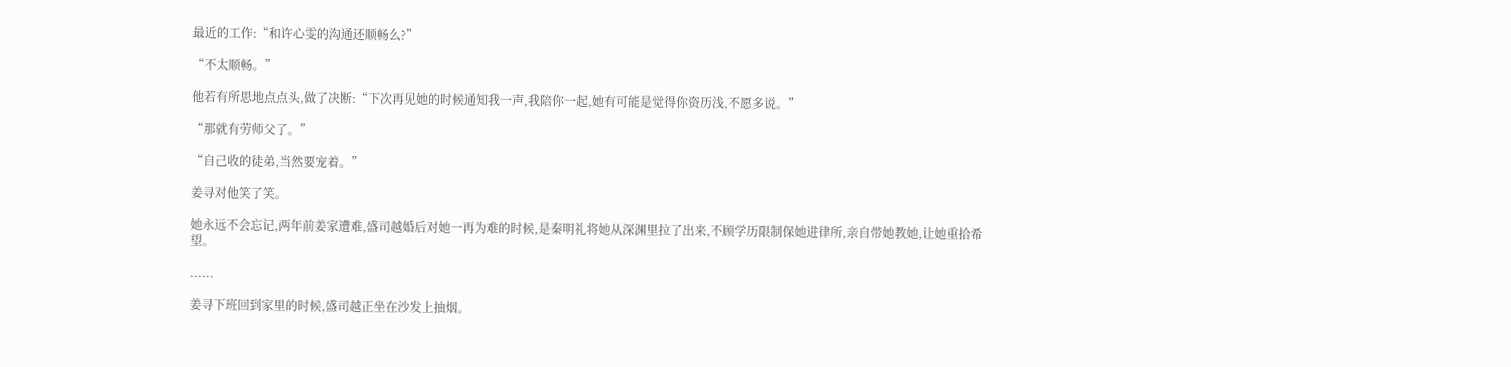最近的工作:“和许心雯的沟通还顺畅么?”

“不太顺畅。”

他若有所思地点点头,做了决断:“下次再见她的时候通知我一声,我陪你一起,她有可能是觉得你资历浅,不愿多说。”

“那就有劳师父了。”

“自己收的徒弟,当然要宠着。”

姜寻对他笑了笑。

她永远不会忘记,两年前姜家遭难,盛司越婚后对她一再为难的时候,是秦明礼将她从深渊里拉了出来,不顾学历限制保她进律所,亲自带她教她,让她重拾希望。

......

姜寻下班回到家里的时候,盛司越正坐在沙发上抽烟。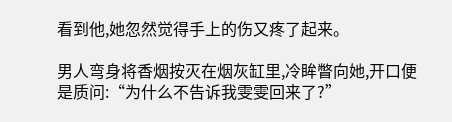看到他,她忽然觉得手上的伤又疼了起来。

男人弯身将香烟按灭在烟灰缸里,冷眸瞥向她,开口便是质问:“为什么不告诉我雯雯回来了?”